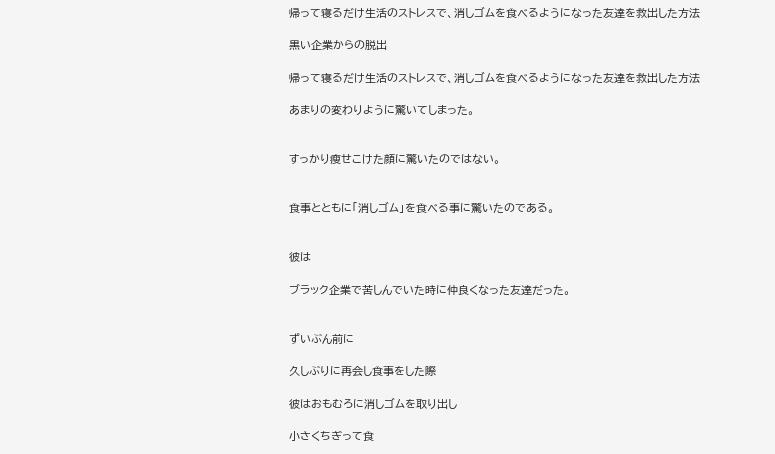帰って寝るだけ生活のストレスで、消しゴムを食べるようになった友達を救出した方法

黒い企業からの脱出

帰って寝るだけ生活のストレスで、消しゴムを食べるようになった友達を救出した方法

あまりの変わりように驚いてしまった。


すっかり瘦せこけた顔に驚いたのではない。


食事とともに「消しゴム」を食べる事に驚いたのである。


彼は

ブラック企業で苦しんでいた時に仲良くなった友達だった。


ずいぶん前に

久しぶりに再会し食事をした際

彼はおもむろに消しゴムを取り出し

小さくちぎって食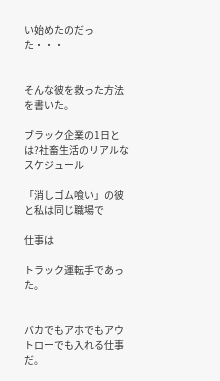い始めたのだった・・・


そんな彼を救った方法を書いた。

ブラック企業の1日とは?社畜生活のリアルなスケジュール

「消しゴム喰い」の彼と私は同じ職場で

仕事は

トラック運転手であった。


バカでもアホでもアウトローでも入れる仕事だ。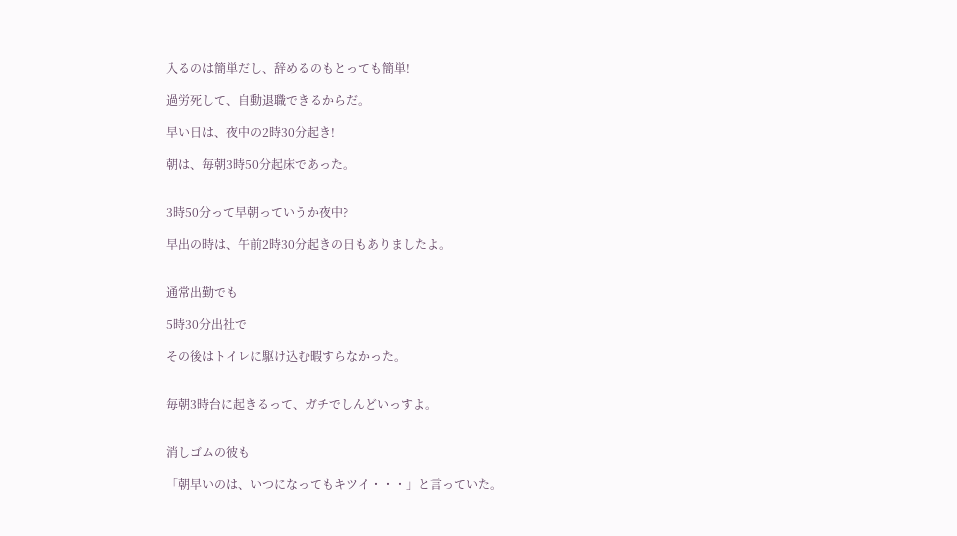入るのは簡単だし、辞めるのもとっても簡単!

過労死して、自動退職できるからだ。

早い日は、夜中の2時30分起き!

朝は、毎朝3時50分起床であった。


3時50分って早朝っていうか夜中?

早出の時は、午前2時30分起きの日もありましたよ。


通常出勤でも

5時30分出社で

その後はトイレに駆け込む暇すらなかった。


毎朝3時台に起きるって、ガチでしんどいっすよ。


消しゴムの彼も

「朝早いのは、いつになってもキツイ・・・」と言っていた。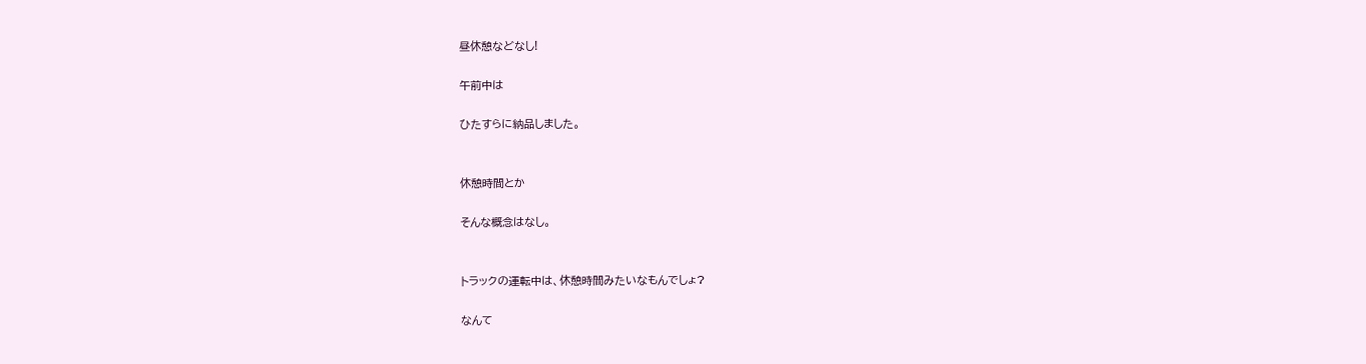昼休憩などなし!

午前中は

ひたすらに納品しました。


休憩時間とか

そんな概念はなし。


トラックの運転中は、休憩時間みたいなもんでしょ?

なんて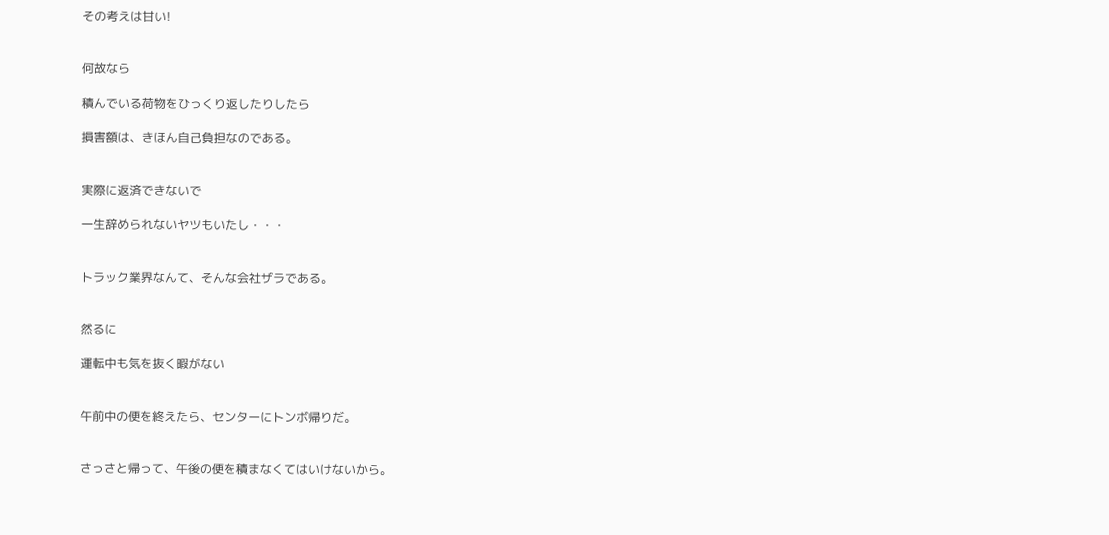その考えは甘い!


何故なら

積んでいる荷物をひっくり返したりしたら

損害額は、きほん自己負担なのである。


実際に返済できないで

一生辞められないヤツもいたし・・・


トラック業界なんて、そんな会社ザラである。


然るに

運転中も気を抜く暇がない


午前中の便を終えたら、センターにトンボ帰りだ。


さっさと帰って、午後の便を積まなくてはいけないから。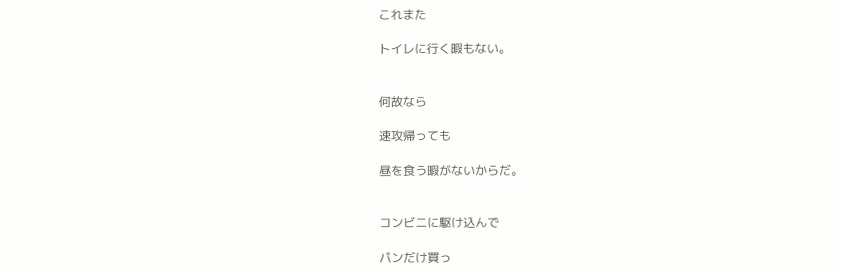これまた

トイレに行く暇もない。


何故なら

速攻帰っても

昼を食う暇がないからだ。


コンビニに駆け込んで

パンだけ買っ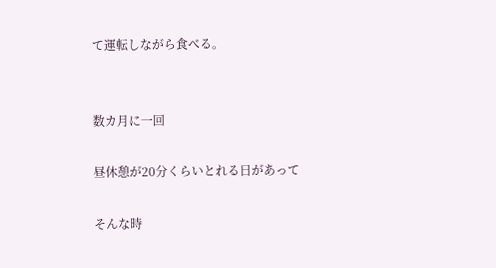て運転しながら食べる。


数カ月に一回

昼休憩が20分くらいとれる日があって

そんな時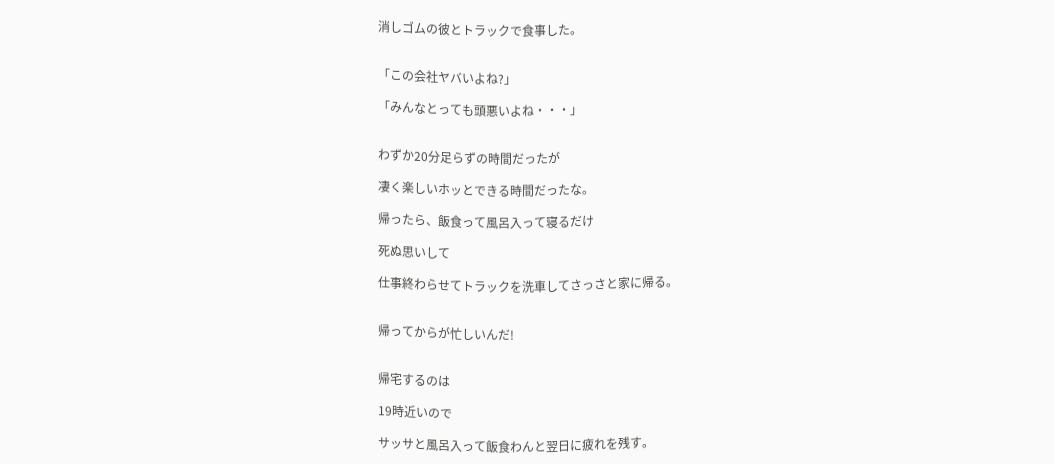消しゴムの彼とトラックで食事した。


「この会社ヤバいよね?」

「みんなとっても頭悪いよね・・・」


わずか20分足らずの時間だったが

凄く楽しいホッとできる時間だったな。

帰ったら、飯食って風呂入って寝るだけ

死ぬ思いして

仕事終わらせてトラックを洗車してさっさと家に帰る。


帰ってからが忙しいんだ!


帰宅するのは

19時近いので

サッサと風呂入って飯食わんと翌日に疲れを残す。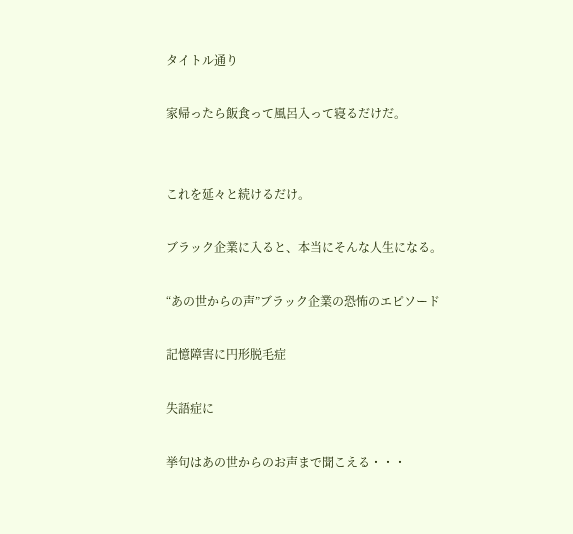タイトル通り

家帰ったら飯食って風呂入って寝るだけだ。


これを延々と続けるだけ。

ブラック企業に入ると、本当にそんな人生になる。

“あの世からの声”ブラック企業の恐怖のエピソード

記憶障害に円形脱毛症

失語症に

挙句はあの世からのお声まで聞こえる・・・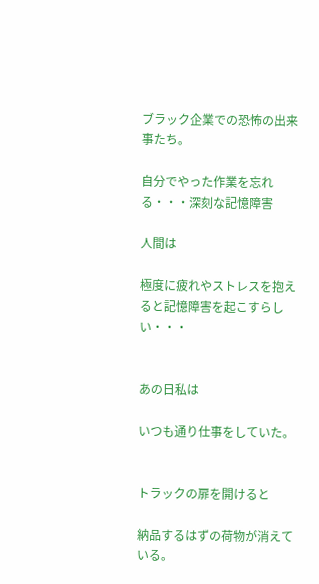ブラック企業での恐怖の出来事たち。

自分でやった作業を忘れる・・・深刻な記憶障害

人間は

極度に疲れやストレスを抱えると記憶障害を起こすらしい・・・


あの日私は

いつも通り仕事をしていた。


トラックの扉を開けると

納品するはずの荷物が消えている。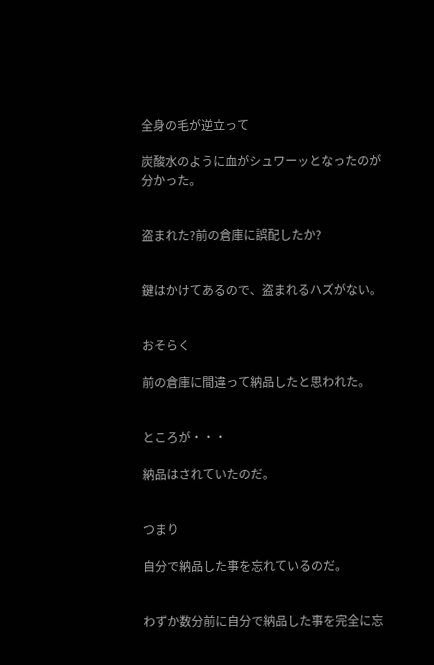全身の毛が逆立って

炭酸水のように血がシュワーッとなったのが分かった。


盗まれた?前の倉庫に誤配したか?


鍵はかけてあるので、盗まれるハズがない。


おそらく

前の倉庫に間違って納品したと思われた。


ところが・・・

納品はされていたのだ。


つまり

自分で納品した事を忘れているのだ。


わずか数分前に自分で納品した事を完全に忘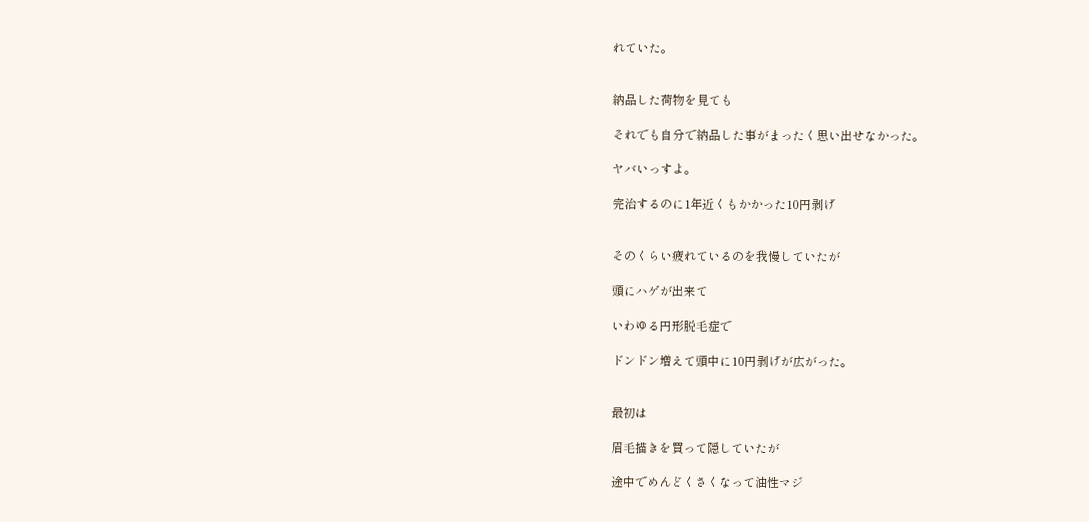れていた。


納品した荷物を見ても

それでも自分で納品した事がまったく思い出せなかった。

ヤバいっすよ。

完治するのに1年近くもかかった10円剥げ


そのくらい疲れているのを我慢していたが

頭にハゲが出来て

いわゆる円形脱毛症で

ドンドン増えて頭中に10円剥げが広がった。


最初は

眉毛描きを買って隠していたが

途中でめんどくさくなって油性マジ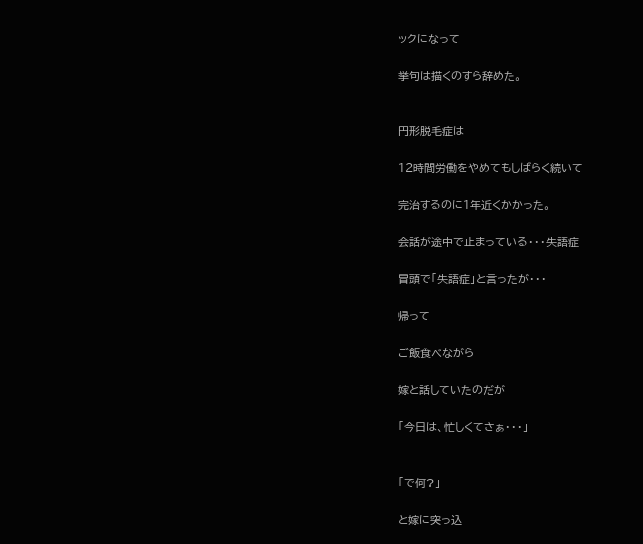ックになって

挙句は描くのすら辞めた。


円形脱毛症は

12時間労働をやめてもしばらく続いて

完治するのに1年近くかかった。

会話が途中で止まっている・・・失語症

冒頭で「失語症」と言ったが・・・

帰って

ご飯食べながら

嫁と話していたのだが

「今日は、忙しくてさぁ・・・」


「で何?」

と嫁に突っ込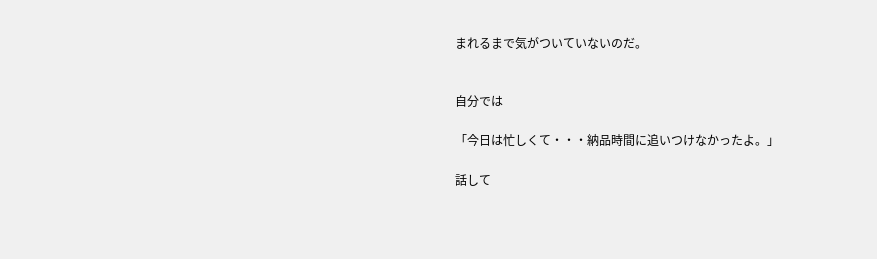まれるまで気がついていないのだ。


自分では

「今日は忙しくて・・・納品時間に追いつけなかったよ。」

話して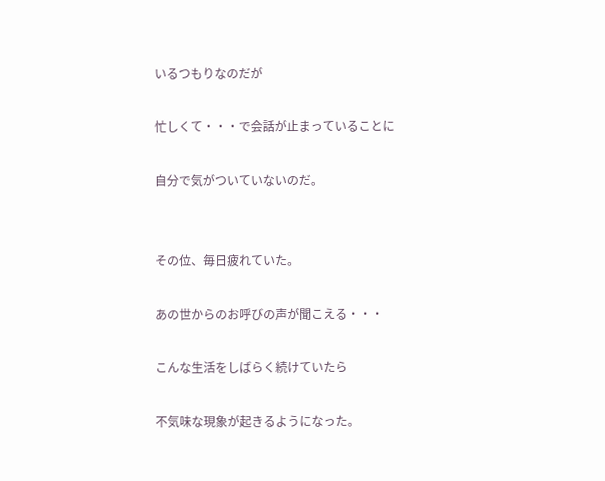いるつもりなのだが

忙しくて・・・で会話が止まっていることに

自分で気がついていないのだ。


その位、毎日疲れていた。

あの世からのお呼びの声が聞こえる・・・

こんな生活をしばらく続けていたら

不気味な現象が起きるようになった。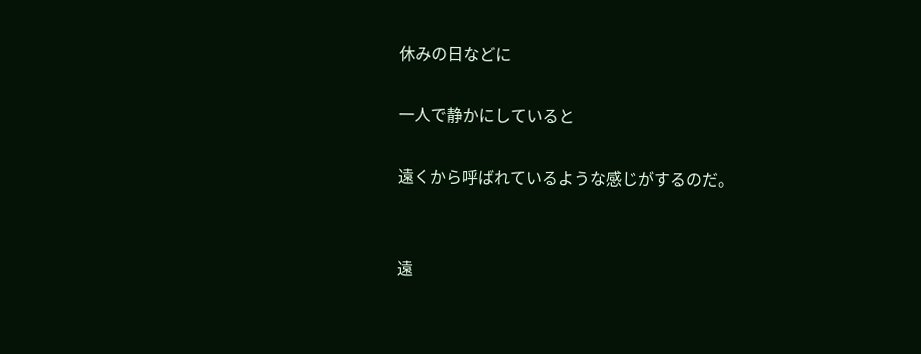休みの日などに

一人で静かにしていると

遠くから呼ばれているような感じがするのだ。


遠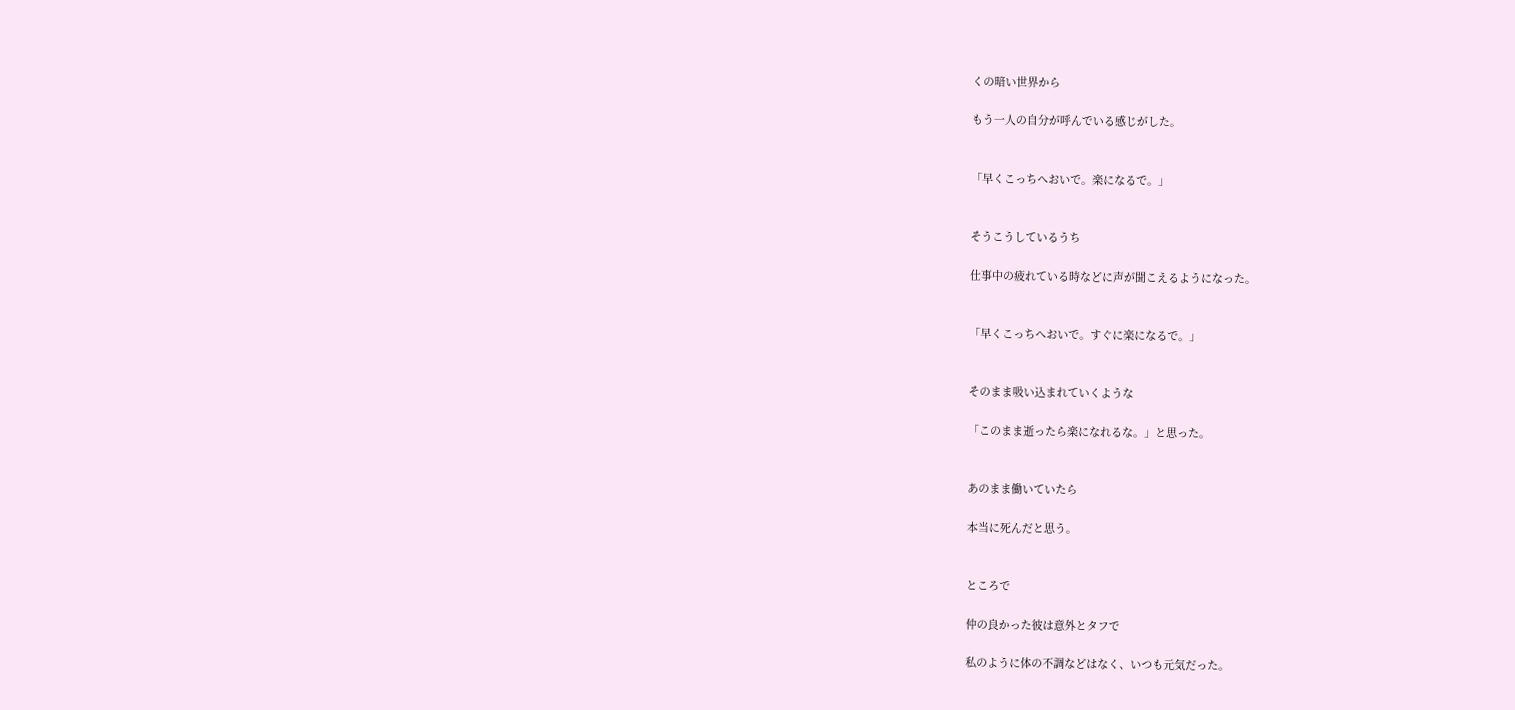くの暗い世界から

もう一人の自分が呼んでいる感じがした。


「早くこっちへおいで。楽になるで。」


そうこうしているうち

仕事中の疲れている時などに声が聞こえるようになった。


「早くこっちへおいで。すぐに楽になるで。」


そのまま吸い込まれていくような

「このまま逝ったら楽になれるな。」と思った。


あのまま働いていたら

本当に死んだと思う。


ところで

仲の良かった彼は意外とタフで

私のように体の不調などはなく、いつも元気だった。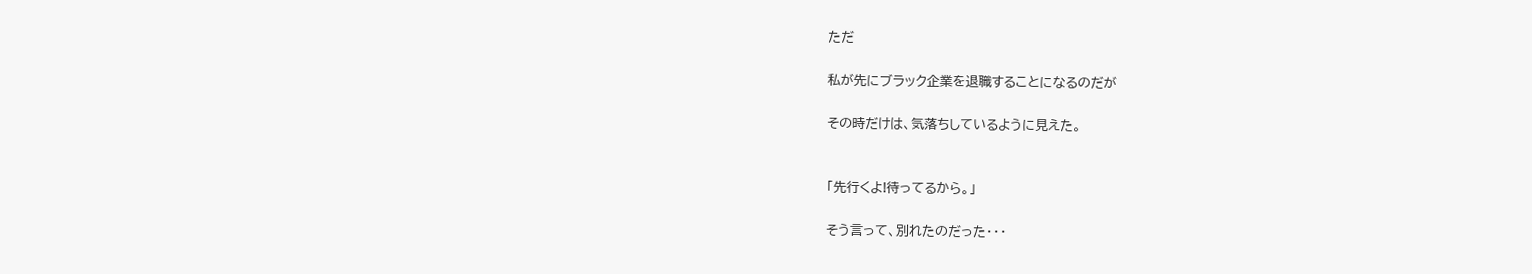ただ

私が先にブラック企業を退職することになるのだが

その時だけは、気落ちしているように見えた。


「先行くよ!待ってるから。」

そう言って、別れたのだった・・・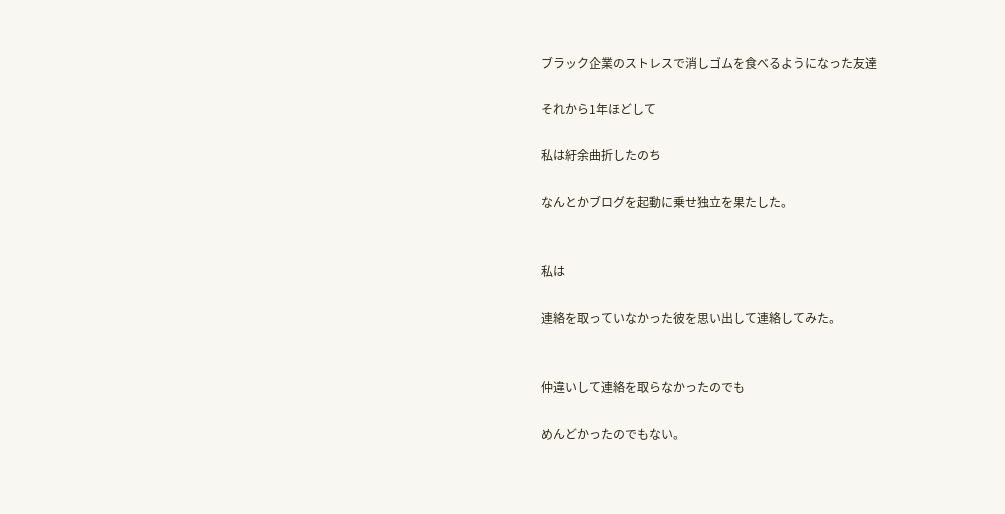ブラック企業のストレスで消しゴムを食べるようになった友達

それから1年ほどして

私は紆余曲折したのち

なんとかブログを起動に乗せ独立を果たした。


私は

連絡を取っていなかった彼を思い出して連絡してみた。


仲違いして連絡を取らなかったのでも

めんどかったのでもない。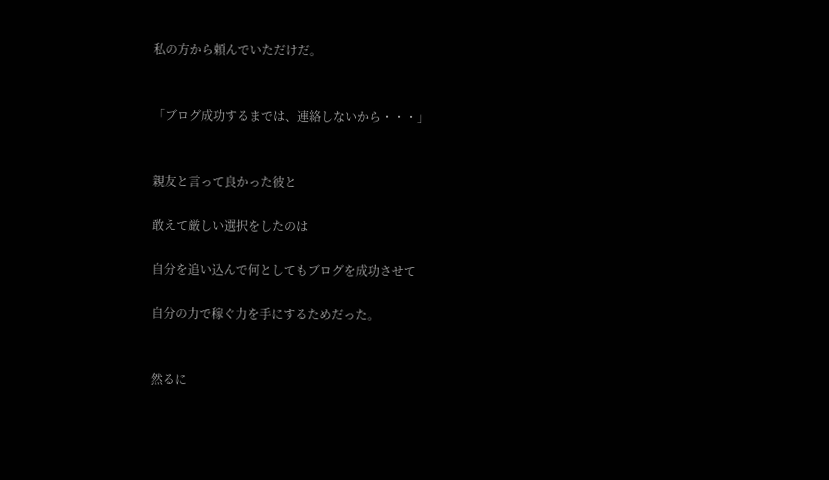私の方から頼んでいただけだ。


「ブログ成功するまでは、連絡しないから・・・」


親友と言って良かった彼と

敢えて厳しい選択をしたのは

自分を追い込んで何としてもブログを成功させて

自分の力で稼ぐ力を手にするためだった。


然るに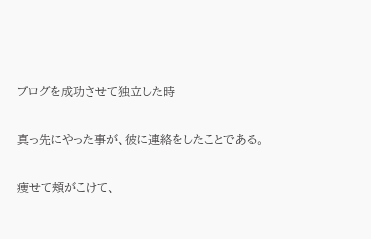ブログを成功させて独立した時

真っ先にやった事が、彼に連絡をしたことである。

痩せて頬がこけて、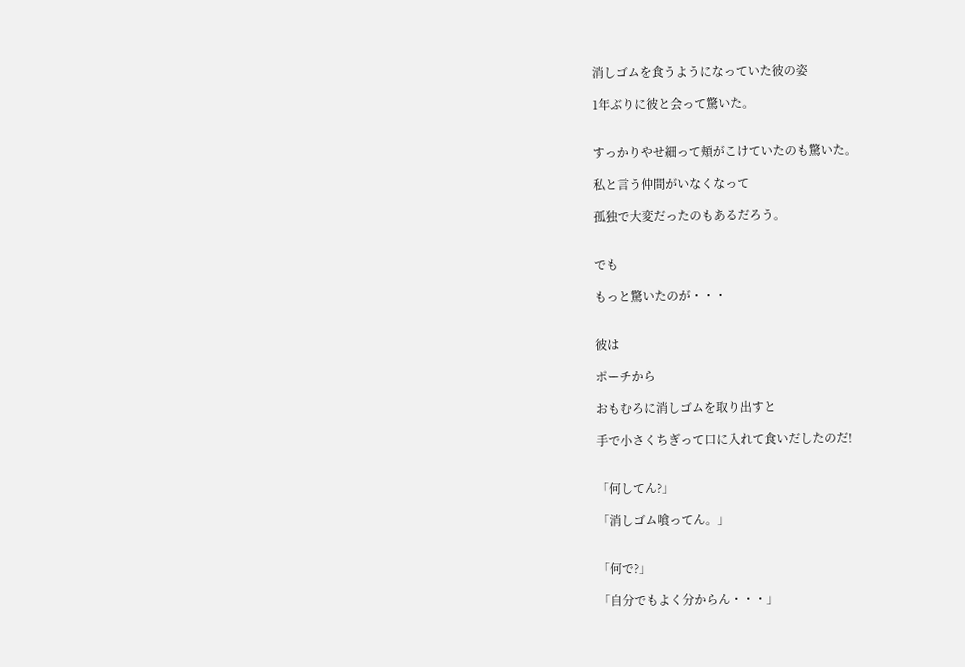消しゴムを食うようになっていた彼の姿

1年ぶりに彼と会って驚いた。


すっかりやせ細って頬がこけていたのも驚いた。

私と言う仲間がいなくなって

孤独で大変だったのもあるだろう。


でも

もっと驚いたのが・・・


彼は

ポーチから

おもむろに消しゴムを取り出すと

手で小さくちぎって口に入れて食いだしたのだ!


「何してん?」

「消しゴム喰ってん。」


「何で?」

「自分でもよく分からん・・・」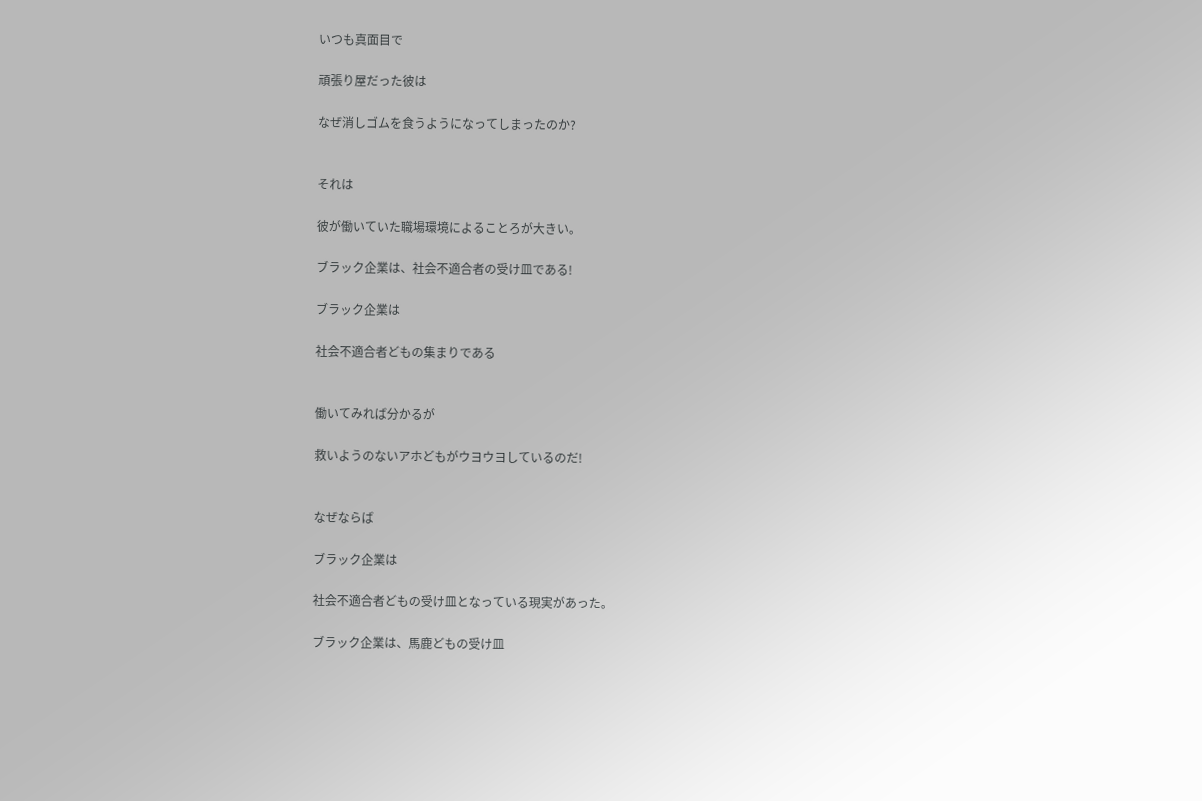いつも真面目で

頑張り屋だった彼は

なぜ消しゴムを食うようになってしまったのか?


それは

彼が働いていた職場環境によることろが大きい。

ブラック企業は、社会不適合者の受け皿である!

ブラック企業は

社会不適合者どもの集まりである


働いてみれば分かるが

救いようのないアホどもがウヨウヨしているのだ!


なぜならば

ブラック企業は

社会不適合者どもの受け皿となっている現実があった。

ブラック企業は、馬鹿どもの受け皿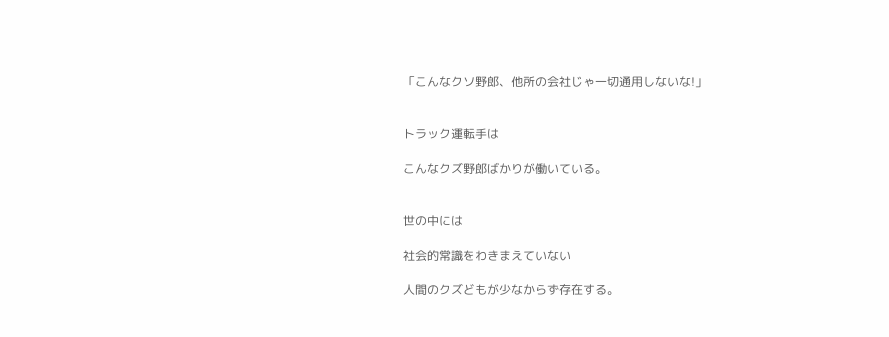「こんなクソ野郎、他所の会社じゃ一切通用しないな!」


トラック運転手は

こんなクズ野郎ばかりが働いている。


世の中には

社会的常識をわきまえていない

人間のクズどもが少なからず存在する。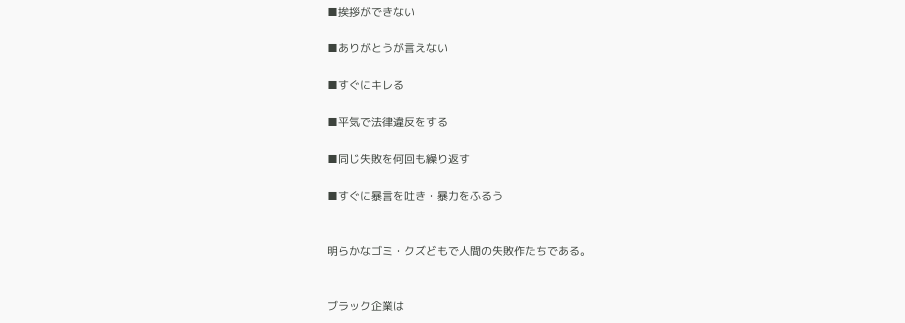■挨拶ができない

■ありがとうが言えない

■すぐにキレる

■平気で法律違反をする

■同じ失敗を何回も繰り返す

■すぐに暴言を吐き・暴力をふるう


明らかなゴミ・クズどもで人間の失敗作たちである。


ブラック企業は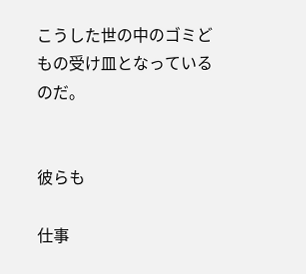こうした世の中のゴミどもの受け皿となっているのだ。


彼らも

仕事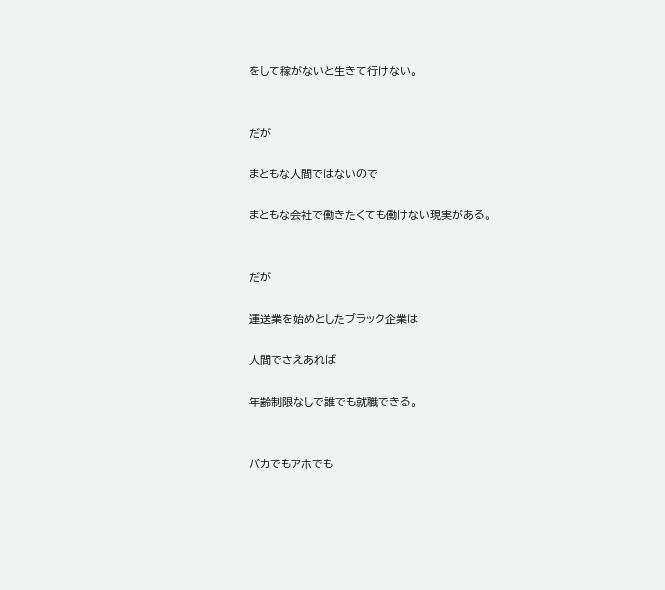をして稼がないと生きて行けない。


だが

まともな人間ではないので

まともな会社で働きたくても働けない現実がある。


だが

運送業を始めとしたブラック企業は

人間でさえあれば

年齢制限なしで誰でも就職できる。


バカでもアホでも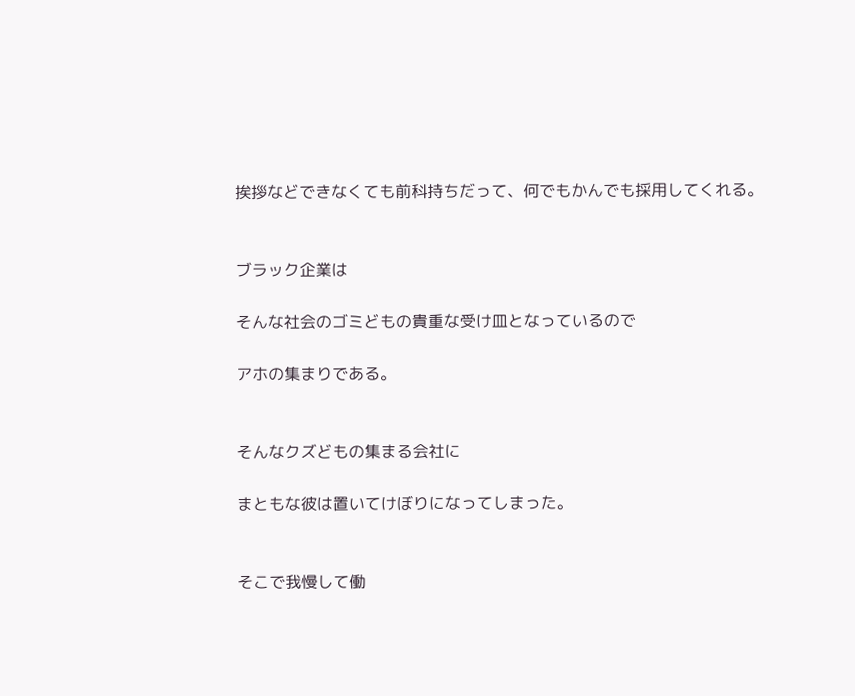挨拶などできなくても前科持ちだって、何でもかんでも採用してくれる。


ブラック企業は

そんな社会のゴミどもの貴重な受け皿となっているので

アホの集まりである。


そんなクズどもの集まる会社に

まともな彼は置いてけぼりになってしまった。


そこで我慢して働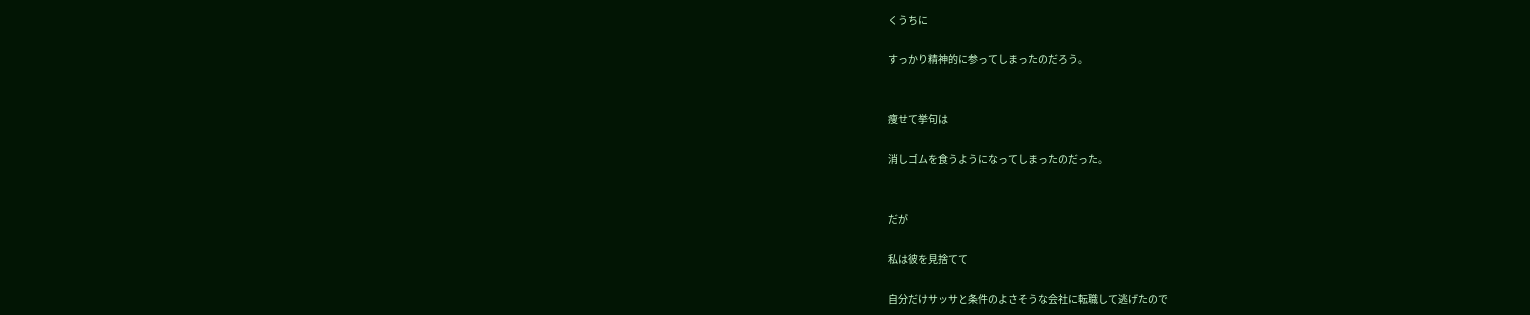くうちに

すっかり精神的に参ってしまったのだろう。


痩せて挙句は

消しゴムを食うようになってしまったのだった。


だが

私は彼を見捨てて

自分だけサッサと条件のよさそうな会社に転職して逃げたので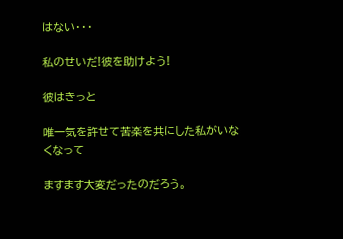はない・・・

私のせいだ!彼を助けよう!

彼はきっと

唯一気を許せて苦楽を共にした私がいなくなって

ますます大変だったのだろう。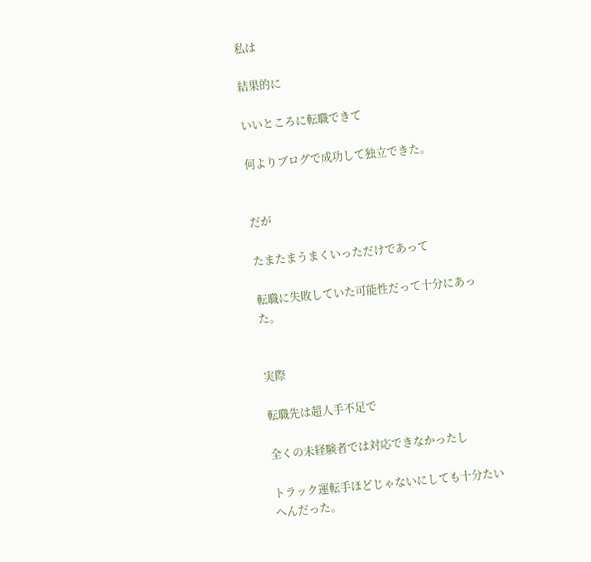私は

結果的に

いいところに転職できて

何よりブログで成功して独立できた。


だが

たまたまうまくいっただけであって

転職に失敗していた可能性だって十分にあった。


実際

転職先は超人手不足で

全くの未経験者では対応できなかったし

トラック運転手ほどじゃないにしても十分たいへんだった。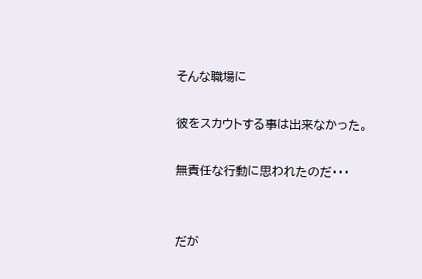そんな職場に

彼をスカウトする事は出来なかった。

無責任な行動に思われたのだ・・・


だが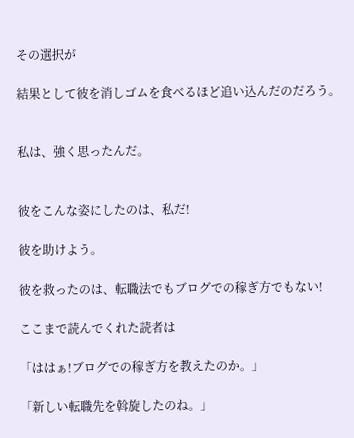その選択が

結果として彼を消しゴムを食べるほど追い込んだのだろう。


私は、強く思ったんだ。


彼をこんな姿にしたのは、私だ!

彼を助けよう。

彼を救ったのは、転職法でもブログでの稼ぎ方でもない!

ここまで読んでくれた読者は

「ははぁ!ブログでの稼ぎ方を教えたのか。」

「新しい転職先を斡旋したのね。」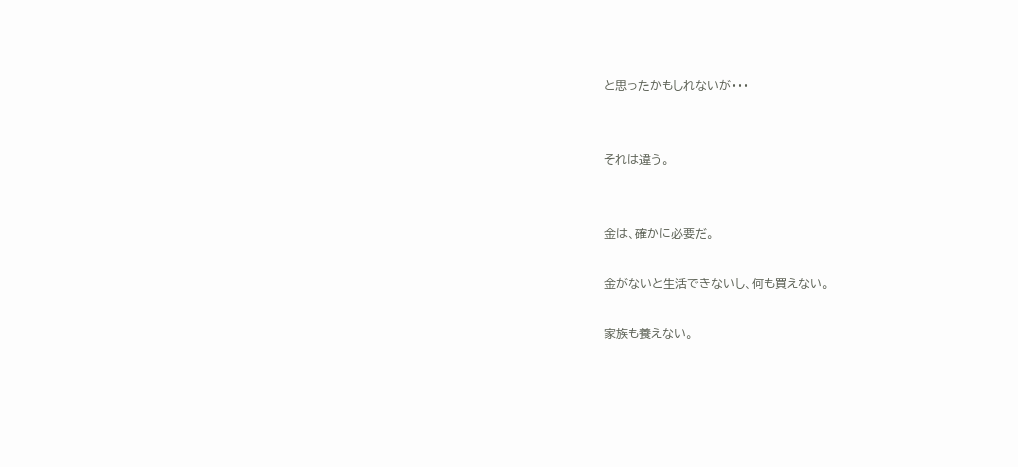と思ったかもしれないが・・・


それは違う。


金は、確かに必要だ。

金がないと生活できないし、何も買えない。

家族も養えない。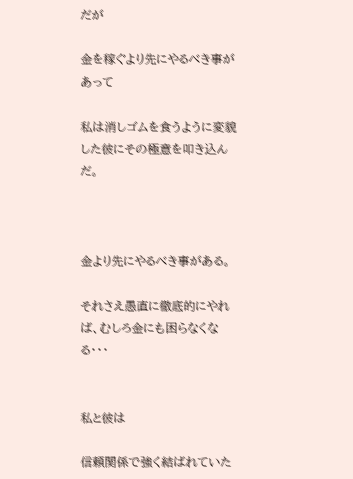だが

金を稼ぐより先にやるべき事があって

私は消しゴムを食うように変貌した彼にその極意を叩き込んだ。



金より先にやるべき事がある。

それさえ愚直に徹底的にやれば、むしろ金にも困らなくなる・・・


私と彼は

信頼関係で強く結ばれていた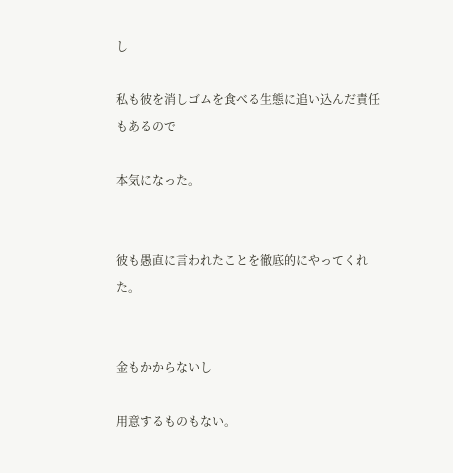し

私も彼を消しゴムを食べる生態に追い込んだ責任もあるので

本気になった。


彼も愚直に言われたことを徹底的にやってくれた。


金もかからないし

用意するものもない。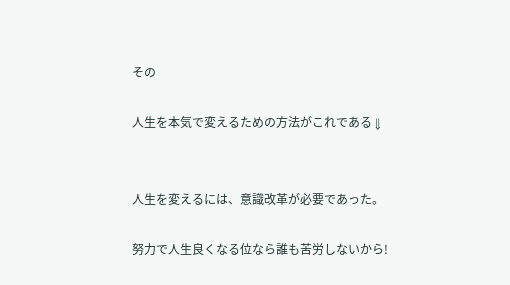その

人生を本気で変えるための方法がこれである ⇓


人生を変えるには、意識改革が必要であった。

努力で人生良くなる位なら誰も苦労しないから!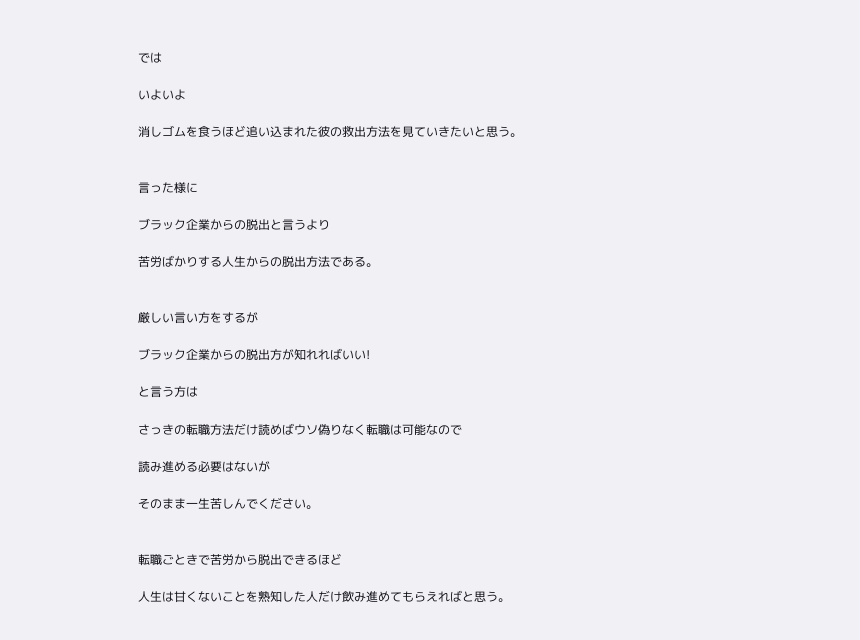では

いよいよ

消しゴムを食うほど追い込まれた彼の救出方法を見ていきたいと思う。


言った様に

ブラック企業からの脱出と言うより

苦労ばかりする人生からの脱出方法である。


厳しい言い方をするが

ブラック企業からの脱出方が知れればいい!

と言う方は

さっきの転職方法だけ読めばウソ偽りなく転職は可能なので

読み進める必要はないが

そのまま一生苦しんでください。


転職ごときで苦労から脱出できるほど

人生は甘くないことを熟知した人だけ飲み進めてもらえればと思う。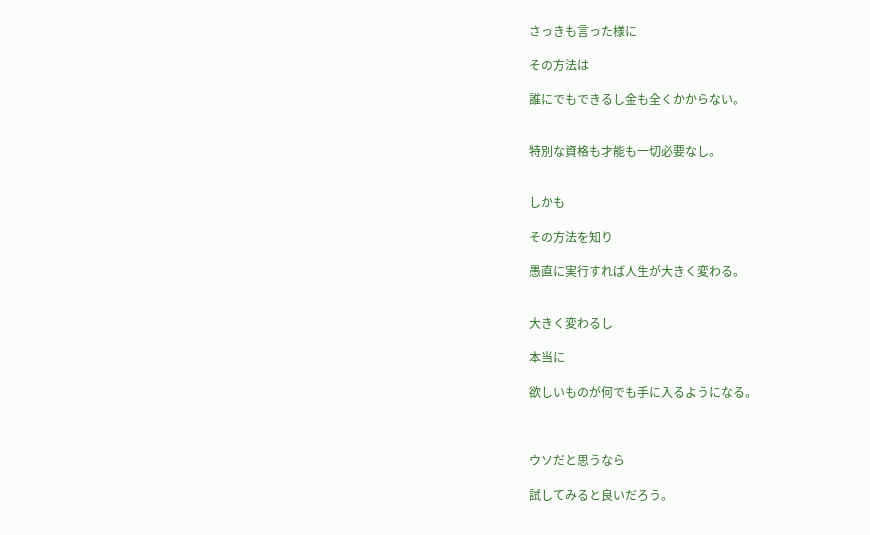さっきも言った様に

その方法は

誰にでもできるし金も全くかからない。


特別な資格も才能も一切必要なし。


しかも

その方法を知り

愚直に実行すれば人生が大きく変わる。


大きく変わるし

本当に

欲しいものが何でも手に入るようになる。



ウソだと思うなら

試してみると良いだろう。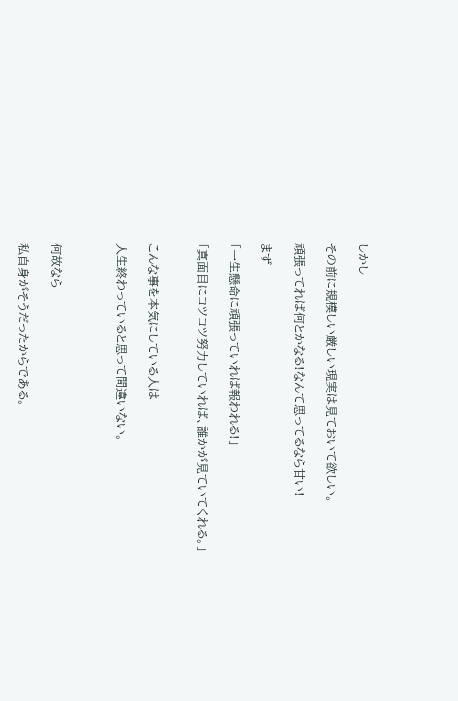しかし

その前に規模しい厳しい現実は見ておいて欲しい。

頑張ってれば何とかなる!なんて思ってるなら甘い!

まず

「一生懸命に頑張っていれば報われる!」

「真面目にコツコツ努力していれば、誰かが見ていてくれる。」


こんな事を本気にしている人は

人生終わっていると思って間違いない。



何故なら

私自身がそうだったからである。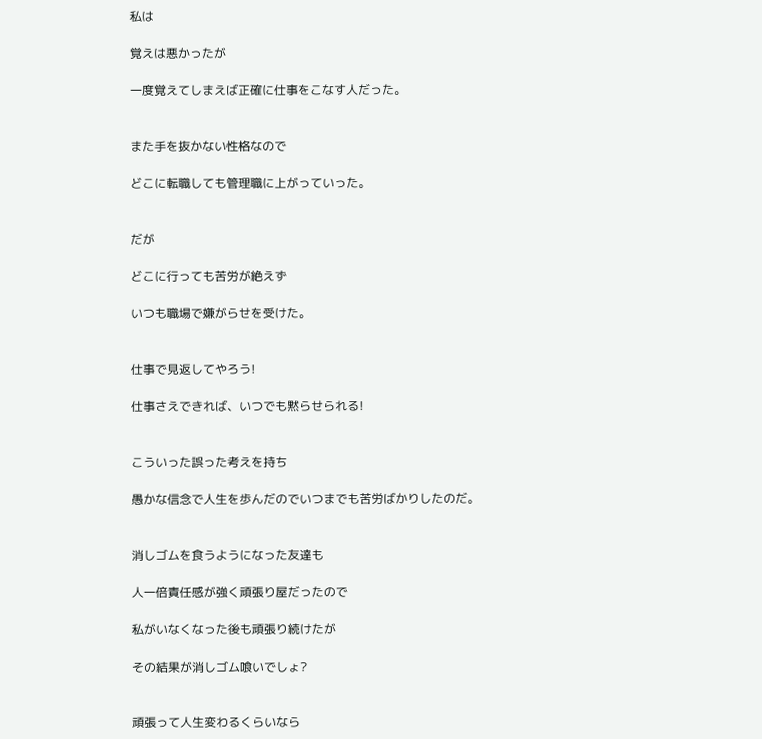私は

覚えは悪かったが

一度覚えてしまえば正確に仕事をこなす人だった。


また手を抜かない性格なので

どこに転職しても管理職に上がっていった。


だが

どこに行っても苦労が絶えず

いつも職場で嫌がらせを受けた。


仕事で見返してやろう!

仕事さえできれば、いつでも黙らせられる!


こういった誤った考えを持ち

愚かな信念で人生を歩んだのでいつまでも苦労ばかりしたのだ。


消しゴムを食うようになった友達も

人一倍責任感が強く頑張り屋だったので

私がいなくなった後も頑張り続けたが

その結果が消しゴム喰いでしょ?


頑張って人生変わるくらいなら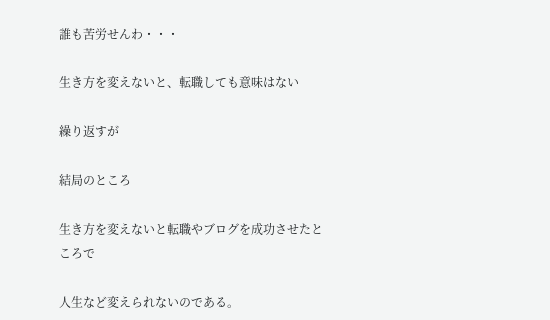誰も苦労せんわ・・・

生き方を変えないと、転職しても意味はない

繰り返すが

結局のところ

生き方を変えないと転職やブログを成功させたところで

人生など変えられないのである。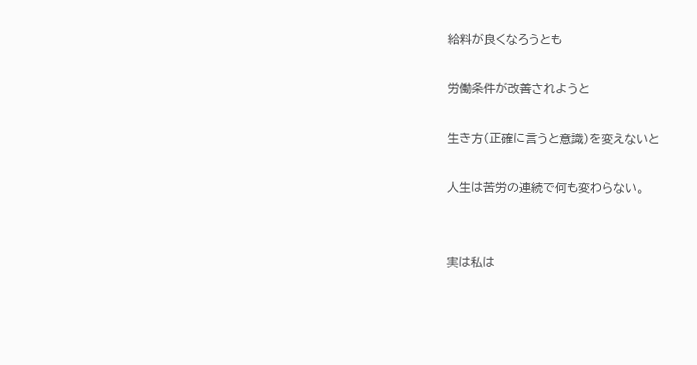給料が良くなろうとも

労働条件が改善されようと

生き方(正確に言うと意識)を変えないと

人生は苦労の連続で何も変わらない。


実は私は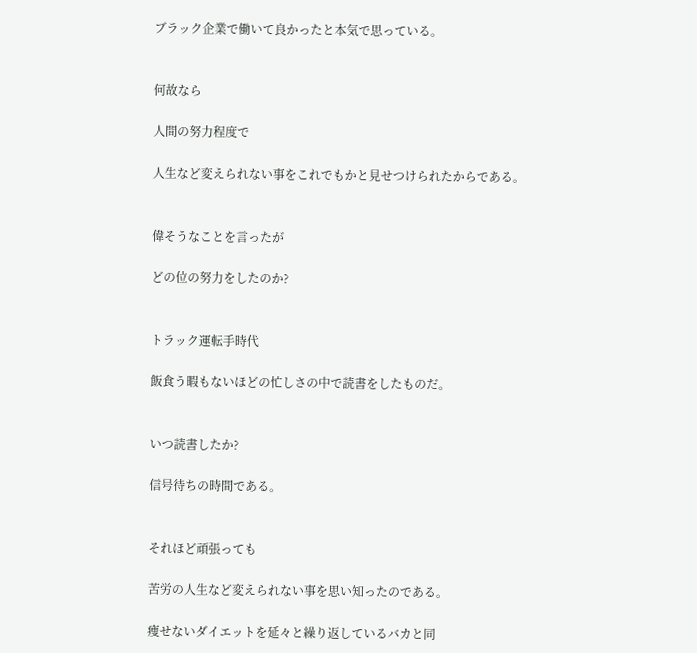ブラック企業で働いて良かったと本気で思っている。


何故なら

人間の努力程度で

人生など変えられない事をこれでもかと見せつけられたからである。


偉そうなことを言ったが

どの位の努力をしたのか?


トラック運転手時代

飯食う暇もないほどの忙しさの中で読書をしたものだ。


いつ読書したか?

信号待ちの時間である。


それほど頑張っても

苦労の人生など変えられない事を思い知ったのである。

痩せないダイエットを延々と繰り返しているバカと同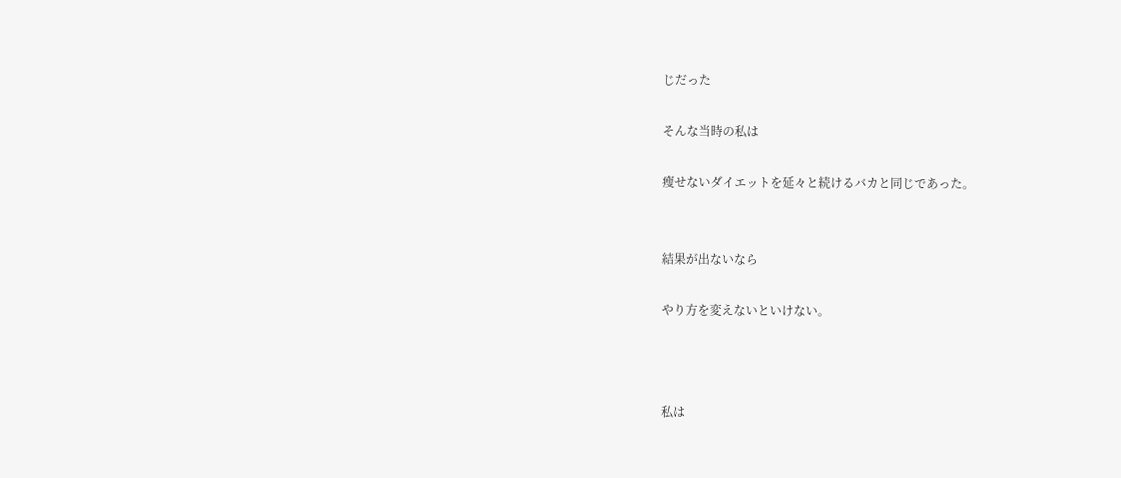じだった

そんな当時の私は

瘦せないダイエットを延々と続けるバカと同じであった。


結果が出ないなら

やり方を変えないといけない。



私は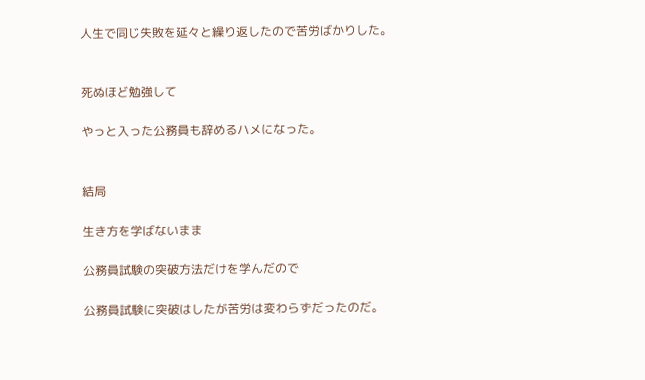人生で同じ失敗を延々と繰り返したので苦労ばかりした。


死ぬほど勉強して

やっと入った公務員も辞めるハメになった。


結局

生き方を学ばないまま

公務員試験の突破方法だけを学んだので

公務員試験に突破はしたが苦労は変わらずだったのだ。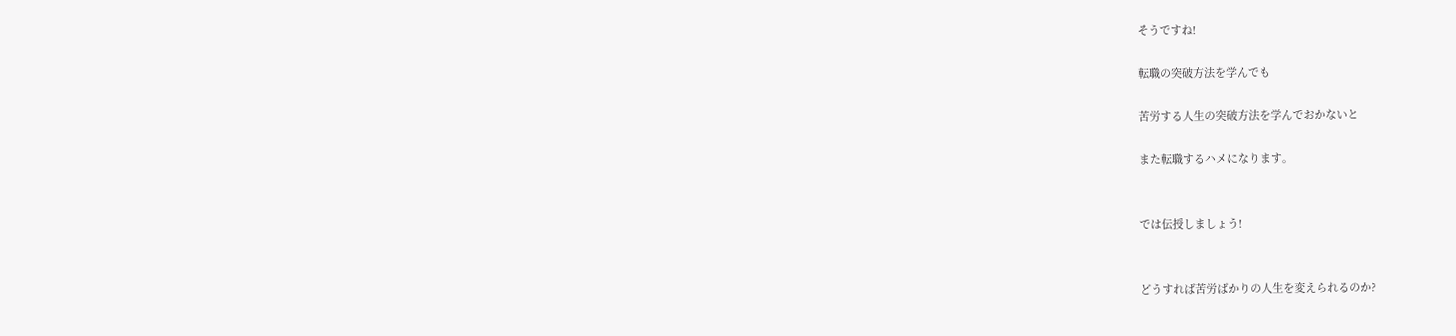そうですね!

転職の突破方法を学んでも

苦労する人生の突破方法を学んでおかないと

また転職するハメになります。


では伝授しましょう!


どうすれば苦労ばかりの人生を変えられるのか?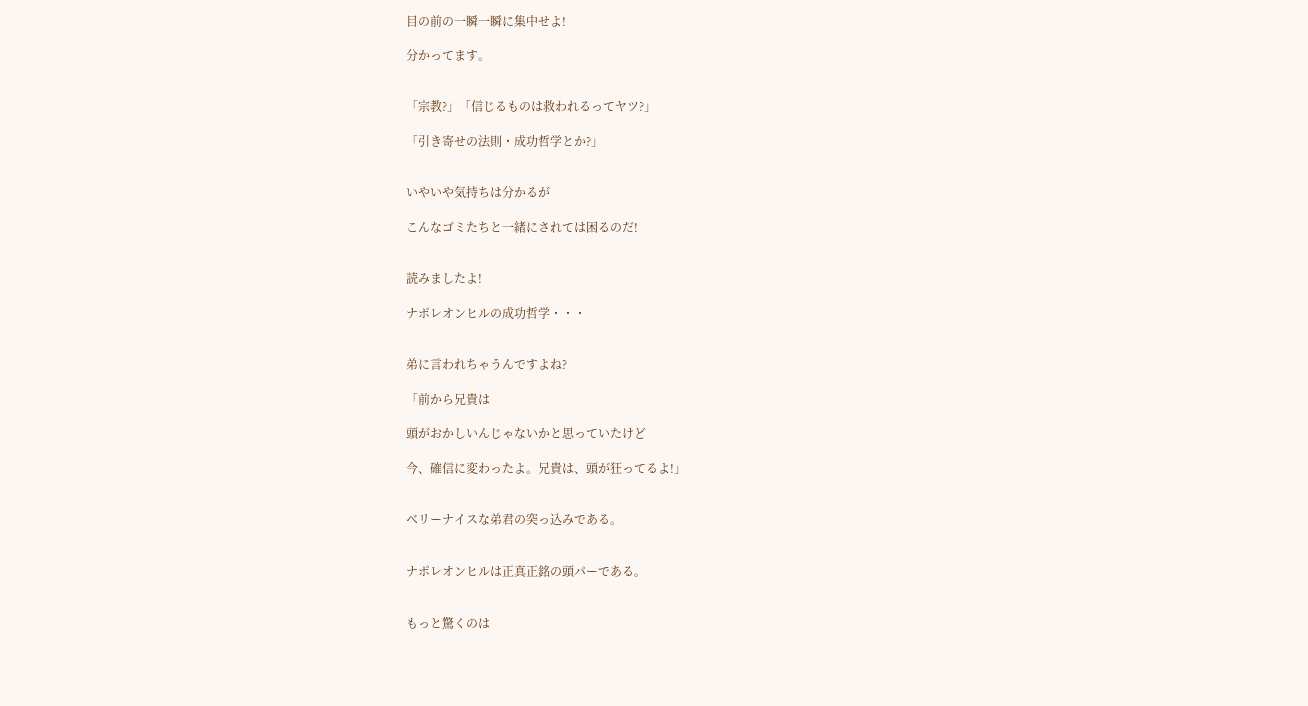目の前の一瞬一瞬に集中せよ!

分かってます。


「宗教?」「信じるものは救われるってヤツ?」

「引き寄せの法則・成功哲学とか?」


いやいや気持ちは分かるが

こんなゴミたちと一緒にされては困るのだ!


読みましたよ!

ナポレオンヒルの成功哲学・・・


弟に言われちゃうんですよね?

「前から兄貴は

頭がおかしいんじゃないかと思っていたけど

今、確信に変わったよ。兄貴は、頭が狂ってるよ!」


ベリーナイスな弟君の突っ込みである。


ナポレオンヒルは正真正銘の頭パーである。


もっと驚くのは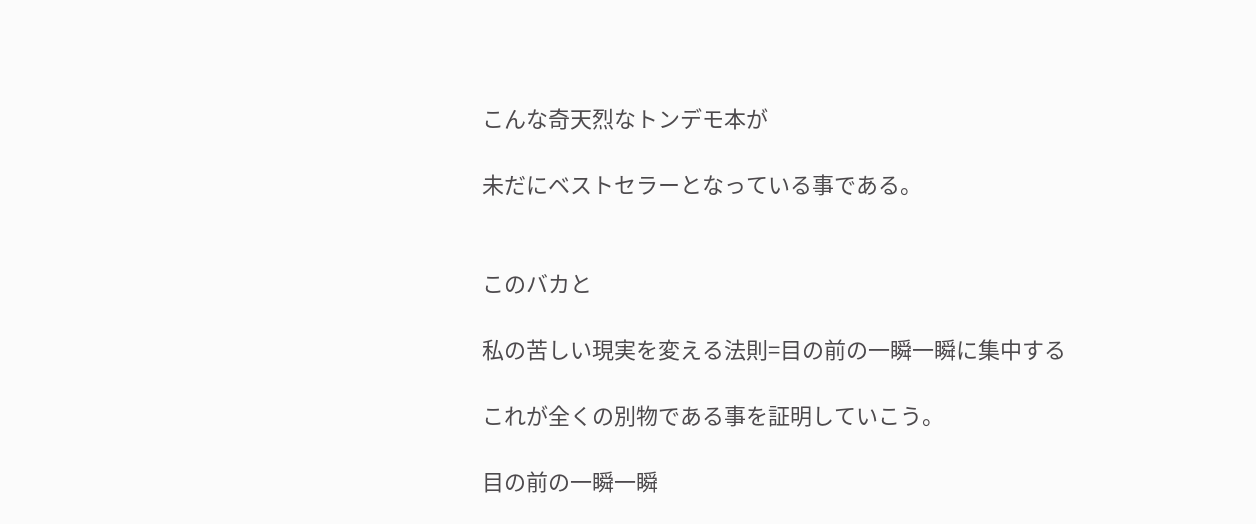こんな奇天烈なトンデモ本が

未だにベストセラーとなっている事である。


このバカと

私の苦しい現実を変える法則=目の前の一瞬一瞬に集中する

これが全くの別物である事を証明していこう。

目の前の一瞬一瞬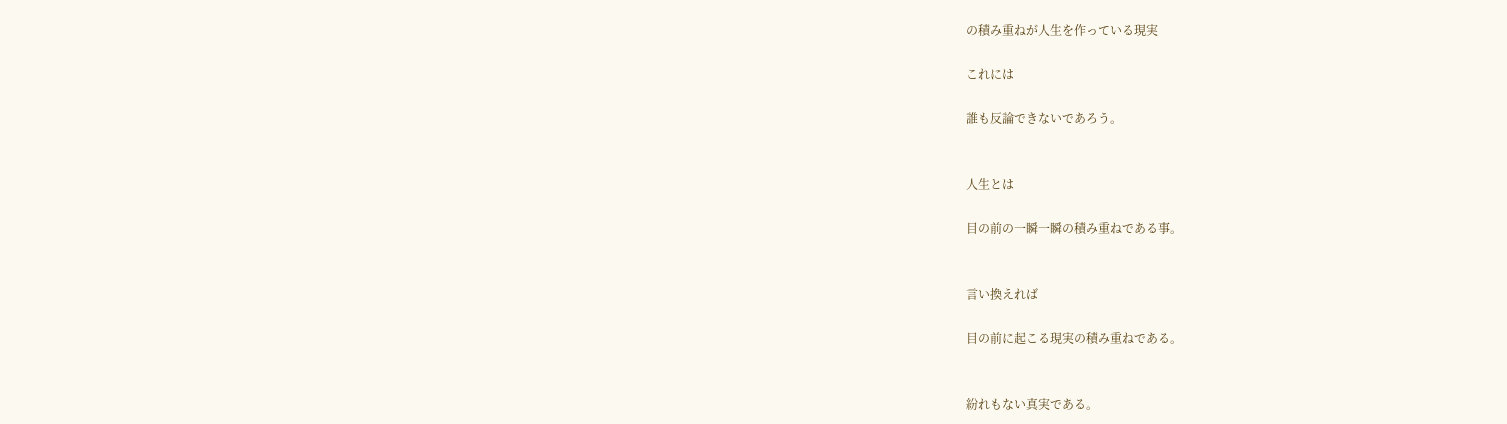の積み重ねが人生を作っている現実

これには

誰も反論できないであろう。


人生とは

目の前の一瞬一瞬の積み重ねである事。


言い換えれば

目の前に起こる現実の積み重ねである。


紛れもない真実である。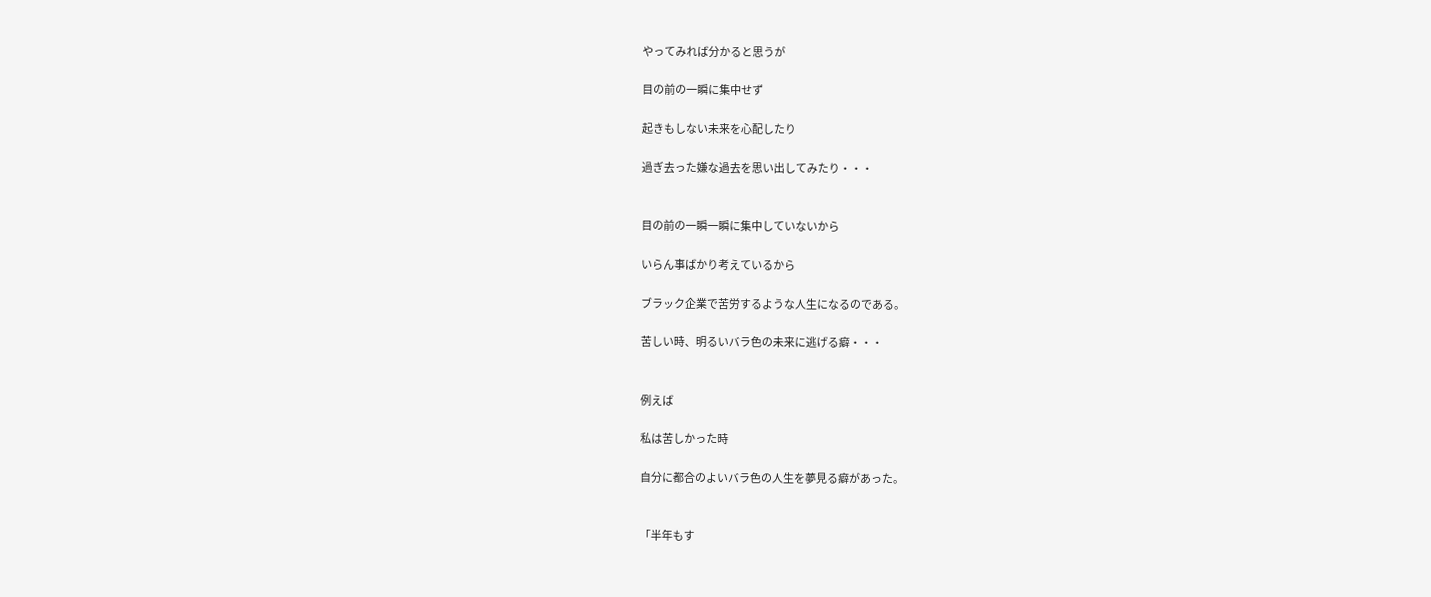やってみれば分かると思うが

目の前の一瞬に集中せず

起きもしない未来を心配したり

過ぎ去った嫌な過去を思い出してみたり・・・


目の前の一瞬一瞬に集中していないから

いらん事ばかり考えているから

ブラック企業で苦労するような人生になるのである。

苦しい時、明るいバラ色の未来に逃げる癖・・・


例えば

私は苦しかった時

自分に都合のよいバラ色の人生を夢見る癖があった。


「半年もす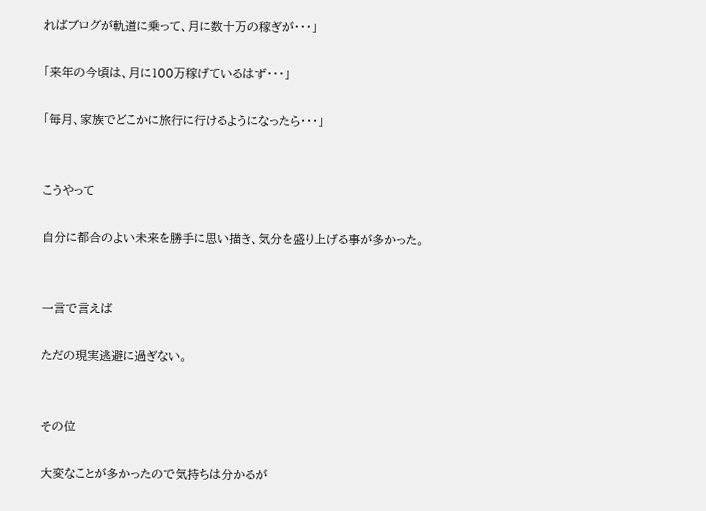ればブログが軌道に乗って、月に数十万の稼ぎが・・・」

「来年の今頃は、月に100万稼げているはず・・・」

「毎月、家族でどこかに旅行に行けるようになったら・・・」


こうやって

自分に都合のよい未来を勝手に思い描き、気分を盛り上げる事が多かった。


一言で言えば

ただの現実逃避に過ぎない。


その位

大変なことが多かったので気持ちは分かるが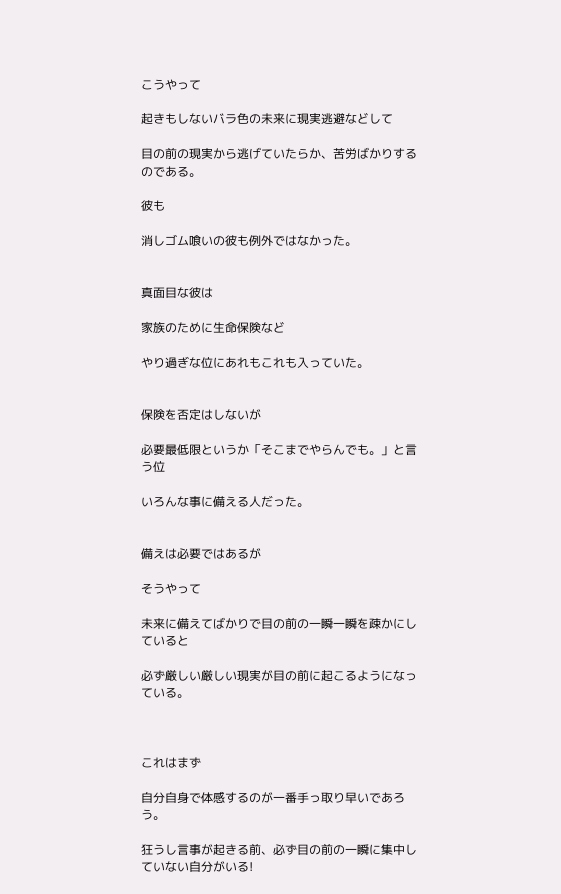こうやって

起きもしないバラ色の未来に現実逃避などして

目の前の現実から逃げていたらか、苦労ばかりするのである。

彼も

消しゴム喰いの彼も例外ではなかった。


真面目な彼は

家族のために生命保険など

やり過ぎな位にあれもこれも入っていた。


保険を否定はしないが

必要最低限というか「そこまでやらんでも。」と言う位

いろんな事に備える人だった。


備えは必要ではあるが

そうやって

未来に備えてばかりで目の前の一瞬一瞬を疎かにしていると

必ず厳しい厳しい現実が目の前に起こるようになっている。



これはまず

自分自身で体感するのが一番手っ取り早いであろう。

狂うし言事が起きる前、必ず目の前の一瞬に集中していない自分がいる!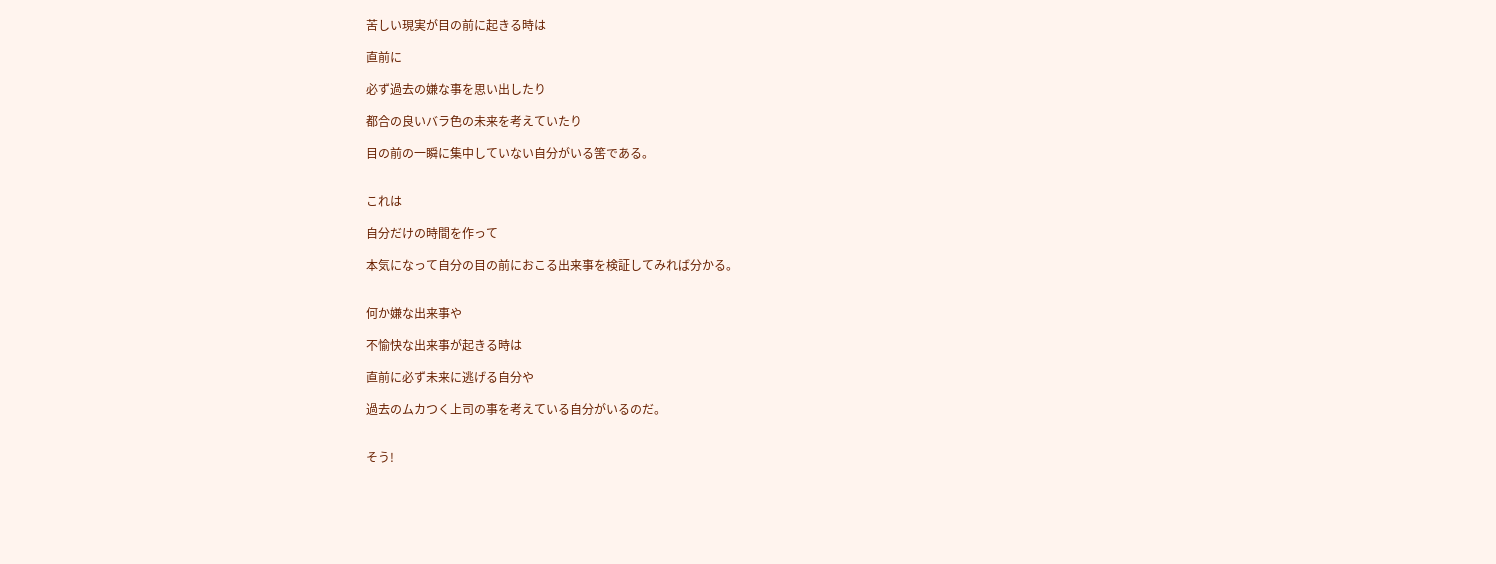苦しい現実が目の前に起きる時は

直前に

必ず過去の嫌な事を思い出したり

都合の良いバラ色の未来を考えていたり

目の前の一瞬に集中していない自分がいる筈である。


これは

自分だけの時間を作って

本気になって自分の目の前におこる出来事を検証してみれば分かる。


何か嫌な出来事や

不愉快な出来事が起きる時は

直前に必ず未来に逃げる自分や

過去のムカつく上司の事を考えている自分がいるのだ。


そう!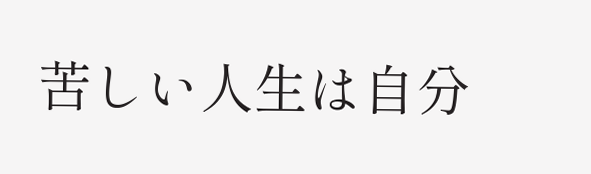苦しい人生は自分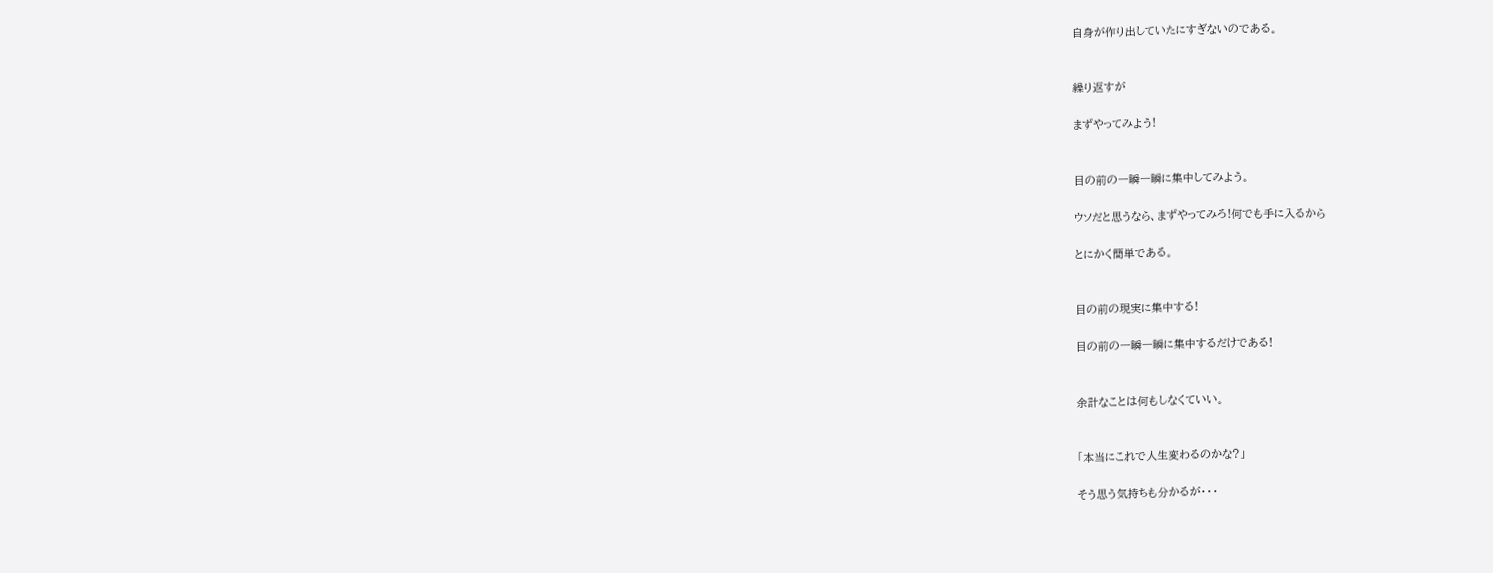自身が作り出していたにすぎないのである。


繰り返すが

まずやってみよう!


目の前の一瞬一瞬に集中してみよう。

ウソだと思うなら、まずやってみろ!何でも手に入るから

とにかく簡単である。


目の前の現実に集中する!

目の前の一瞬一瞬に集中するだけである!


余計なことは何もしなくていい。


「本当にこれで人生変わるのかな?」

そう思う気持ちも分かるが・・・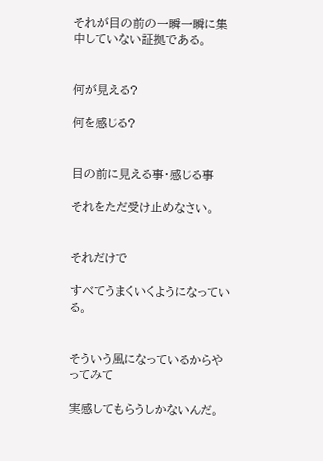それが目の前の一瞬一瞬に集中していない証拠である。


何が見える?

何を感じる?


目の前に見える事・感じる事

それをただ受け止めなさい。


それだけで

すべてうまくいくようになっている。


そういう風になっているからやってみて

実感してもらうしかないんだ。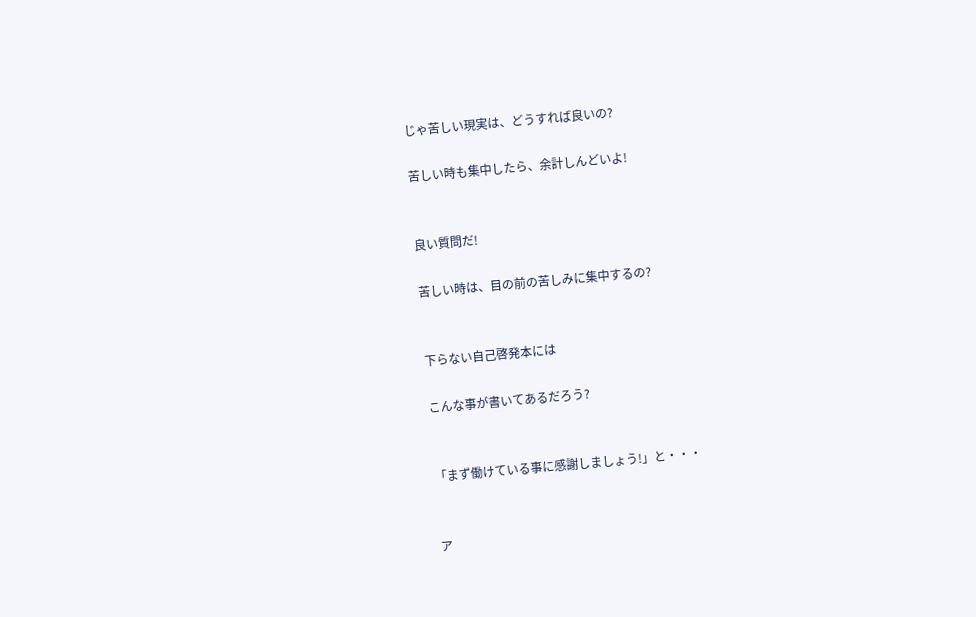じゃ苦しい現実は、どうすれば良いの?

苦しい時も集中したら、余計しんどいよ!


良い質問だ!

苦しい時は、目の前の苦しみに集中するの?


下らない自己啓発本には

こんな事が書いてあるだろう?


「まず働けている事に感謝しましょう!」と・・・


ア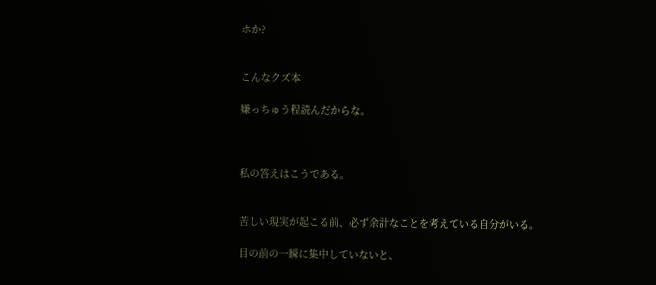ホか?


こんなクズ本

嫌っちゅう程読んだからな。



私の答えはこうである。


苦しい現実が起こる前、必ず余計なことを考えている自分がいる。

目の前の一瞬に集中していないと、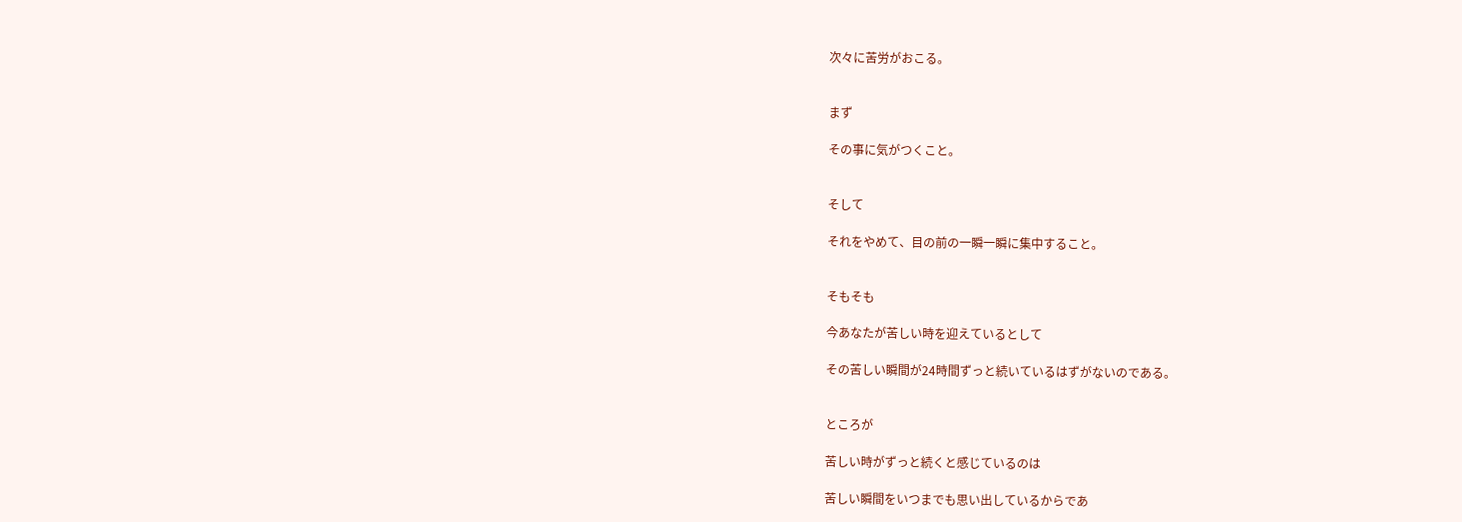次々に苦労がおこる。


まず

その事に気がつくこと。


そして

それをやめて、目の前の一瞬一瞬に集中すること。


そもそも

今あなたが苦しい時を迎えているとして

その苦しい瞬間が24時間ずっと続いているはずがないのである。


ところが

苦しい時がずっと続くと感じているのは

苦しい瞬間をいつまでも思い出しているからであ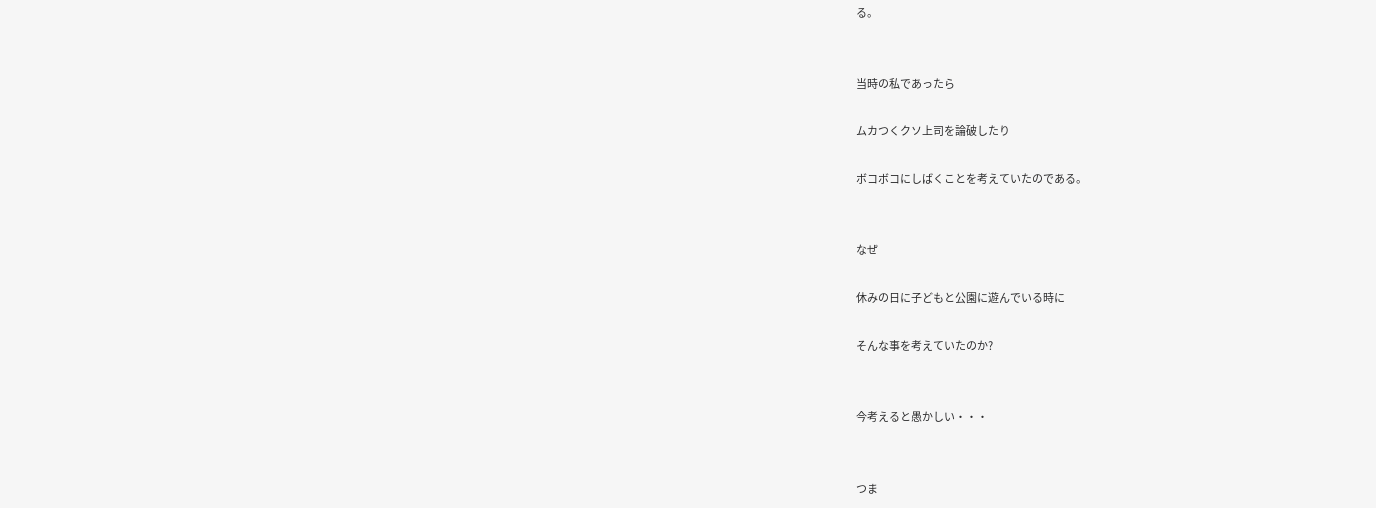る。


当時の私であったら

ムカつくクソ上司を論破したり

ボコボコにしばくことを考えていたのである。


なぜ

休みの日に子どもと公園に遊んでいる時に

そんな事を考えていたのか?


今考えると愚かしい・・・


つま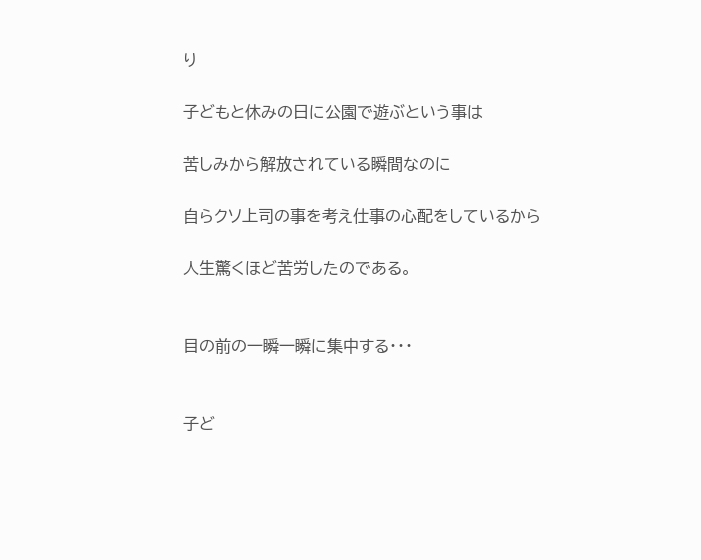り

子どもと休みの日に公園で遊ぶという事は

苦しみから解放されている瞬間なのに

自らクソ上司の事を考え仕事の心配をしているから

人生驚くほど苦労したのである。


目の前の一瞬一瞬に集中する・・・


子ど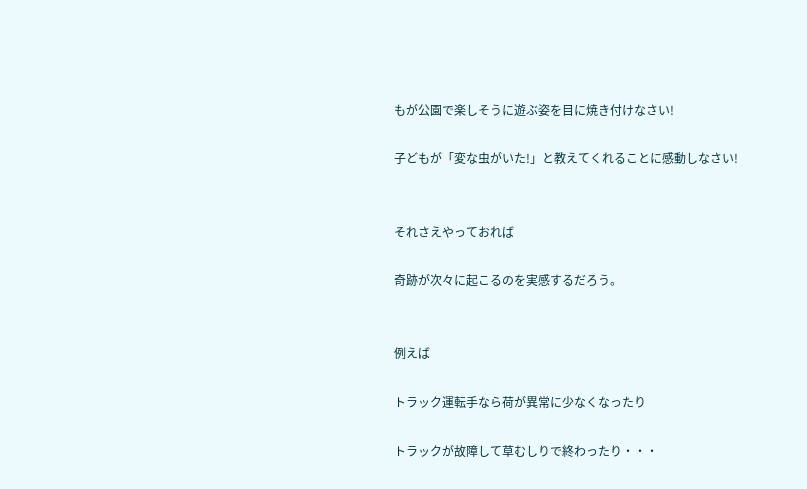もが公園で楽しそうに遊ぶ姿を目に焼き付けなさい!

子どもが「変な虫がいた!」と教えてくれることに感動しなさい!


それさえやっておれば

奇跡が次々に起こるのを実感するだろう。


例えば

トラック運転手なら荷が異常に少なくなったり

トラックが故障して草むしりで終わったり・・・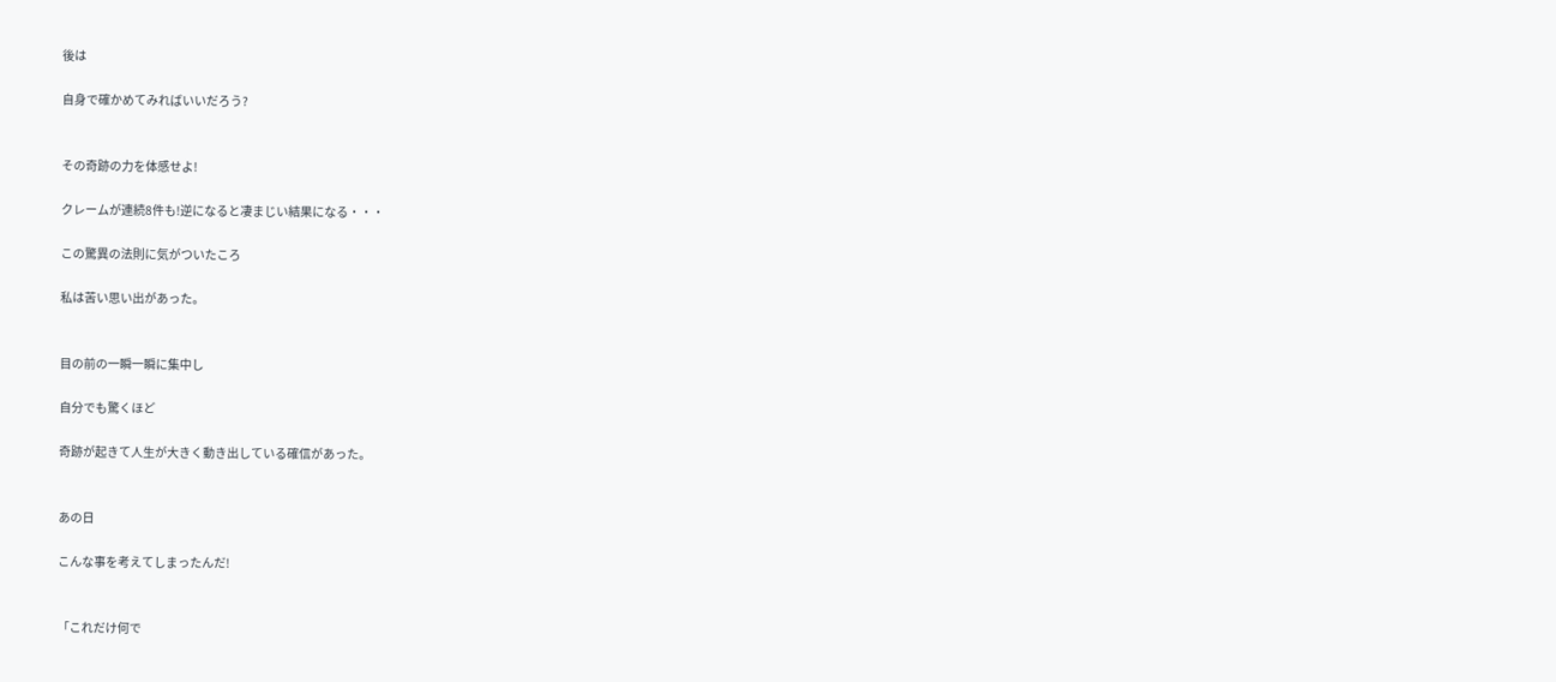後は

自身で確かめてみればいいだろう?


その奇跡の力を体感せよ!

クレームが連続8件も!逆になると凄まじい結果になる・・・

この驚異の法則に気がついたころ

私は苦い思い出があった。


目の前の一瞬一瞬に集中し

自分でも驚くほど

奇跡が起きて人生が大きく動き出している確信があった。


あの日

こんな事を考えてしまったんだ!


「これだけ何で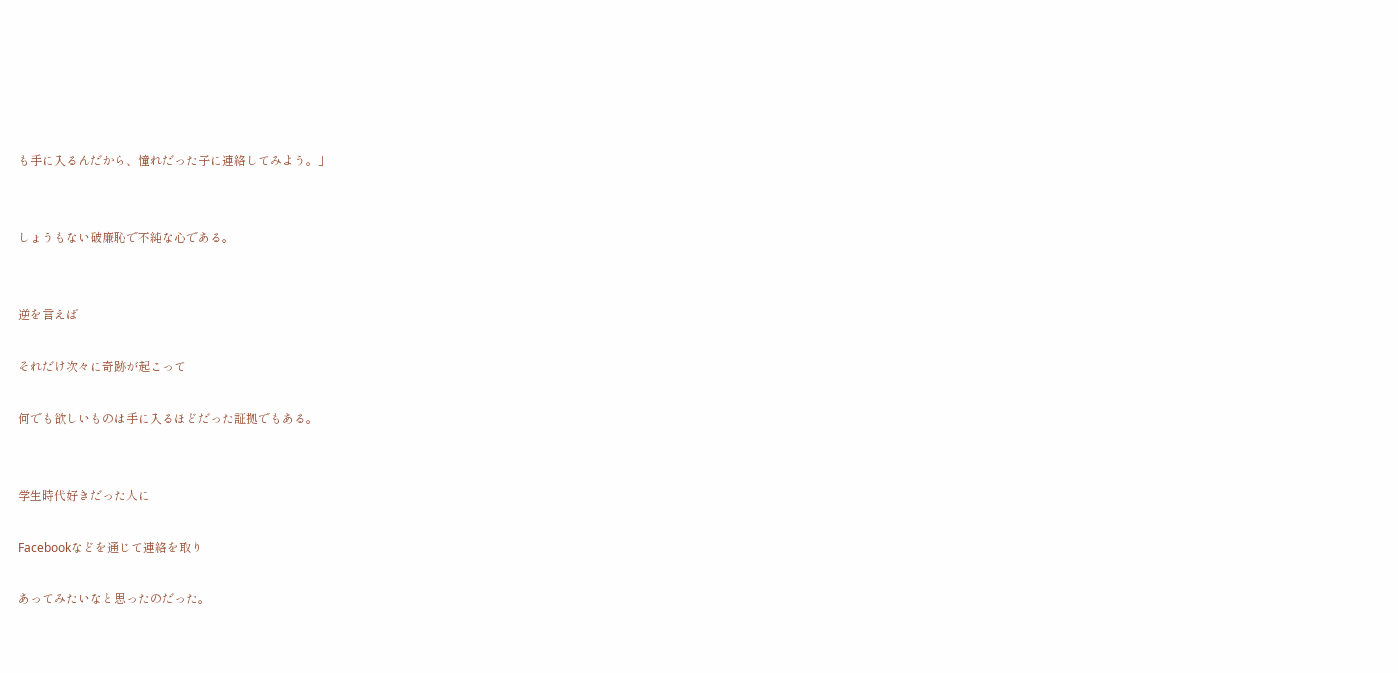も手に入るんだから、憧れだった子に連絡してみよう。」


しょうもない破廉恥で不純な心である。


逆を言えば

それだけ次々に奇跡が起こって

何でも欲しいものは手に入るほどだった証拠でもある。


学生時代好きだった人に

Facebookなどを通じて連絡を取り

あってみたいなと思ったのだった。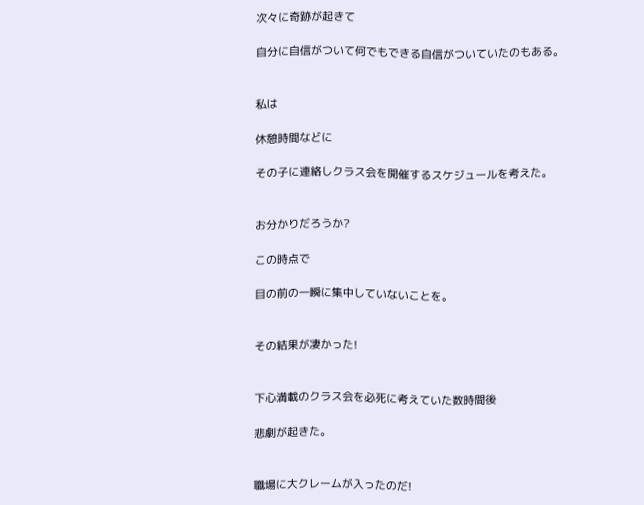次々に奇跡が起きて

自分に自信がついて何でもできる自信がついていたのもある。


私は

休憩時間などに

その子に連絡しクラス会を開催するスケジュールを考えた。


お分かりだろうか?

この時点で

目の前の一瞬に集中していないことを。


その結果が凄かった!


下心満載のクラス会を必死に考えていた数時間後

悲劇が起きた。


職場に大クレームが入ったのだ!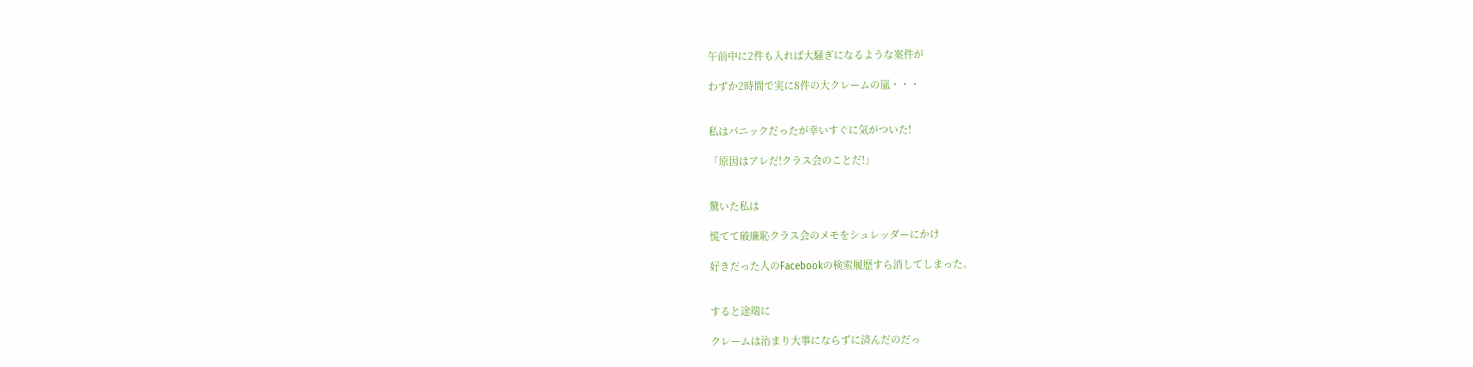午前中に2件も入れば大騒ぎになるような案件が

わずか2時間で実に8件の大クレームの嵐・・・


私はパニックだったが幸いすぐに気がついた!

「原因はアレだ!クラス会のことだ!」


驚いた私は

慌てて破廉恥クラス会のメモをシュレッダーにかけ

好きだった人のFacebookの検索履歴すら消してしまった。


すると途端に

クレームは治まり大事にならずに済んだのだっ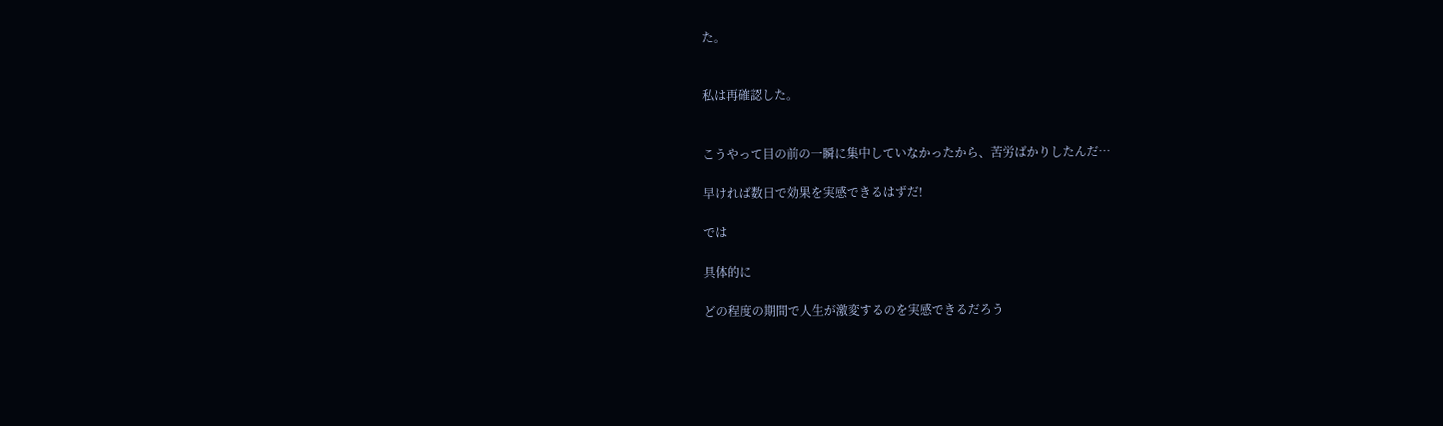た。


私は再確認した。


こうやって目の前の一瞬に集中していなかったから、苦労ばかりしたんだ…

早ければ数日で効果を実感できるはずだ!

では

具体的に

どの程度の期間で人生が激変するのを実感できるだろう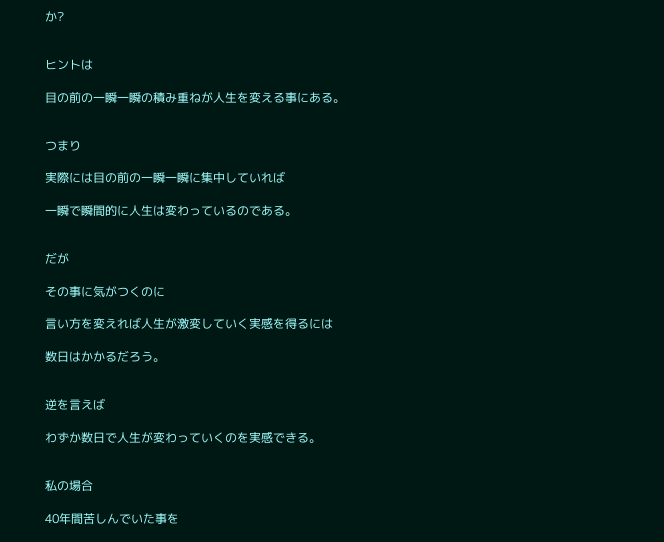か?


ヒントは

目の前の一瞬一瞬の積み重ねが人生を変える事にある。


つまり

実際には目の前の一瞬一瞬に集中していれば

一瞬で瞬間的に人生は変わっているのである。


だが

その事に気がつくのに

言い方を変えれば人生が激変していく実感を得るには

数日はかかるだろう。


逆を言えば

わずか数日で人生が変わっていくのを実感できる。


私の場合

40年間苦しんでいた事を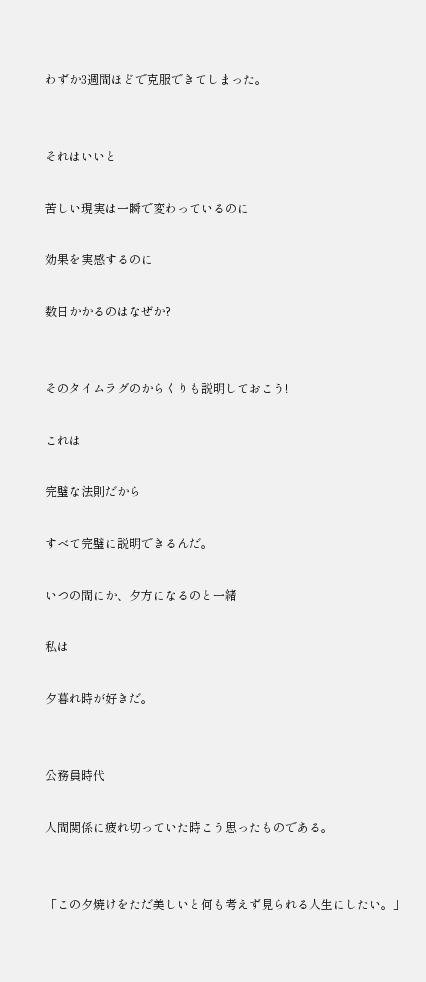わずか3週間ほどで克服できてしまった。


それはいいと

苦しい現実は一瞬で変わっているのに

効果を実感するのに

数日かかるのはなぜか?


そのタイムラグのからくりも説明しておこう!

これは

完璧な法則だから

すべて完璧に説明できるんだ。

いつの間にか、夕方になるのと一緒

私は

夕暮れ時が好きだ。


公務員時代

人間関係に疲れ切っていた時こう思ったものである。


「この夕焼けをただ美しいと何も考えず見られる人生にしたい。」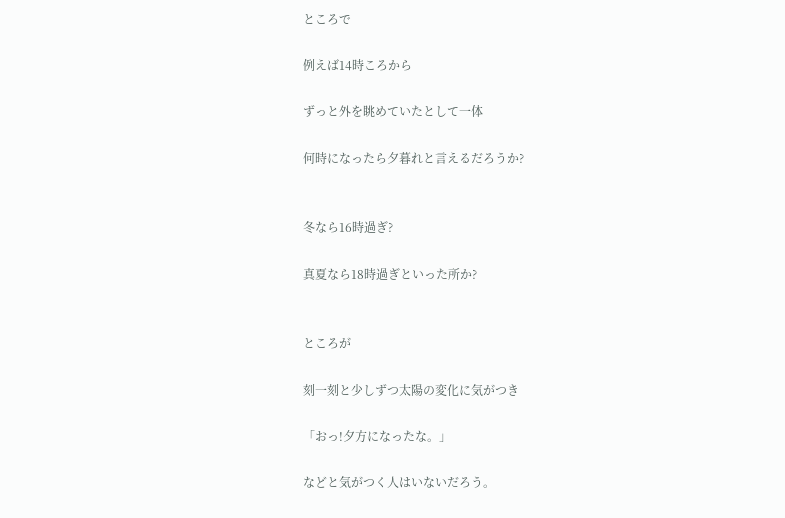ところで

例えば14時ころから

ずっと外を眺めていたとして一体

何時になったら夕暮れと言えるだろうか?


冬なら16時過ぎ?

真夏なら18時過ぎといった所か?


ところが

刻一刻と少しずつ太陽の変化に気がつき

「おっ!夕方になったな。」

などと気がつく人はいないだろう。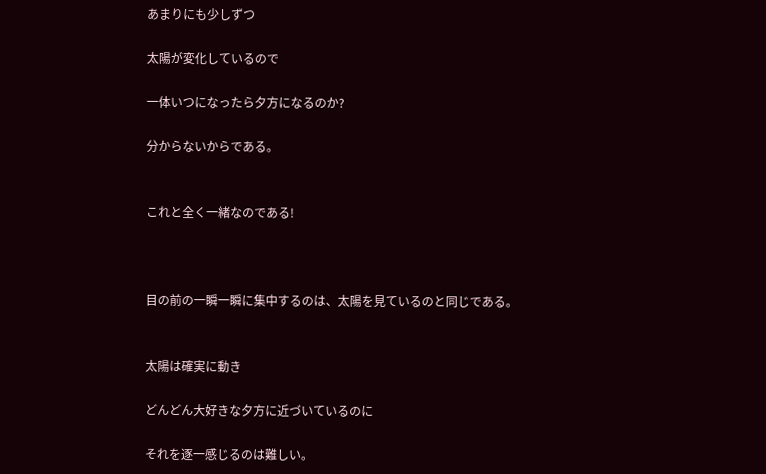あまりにも少しずつ

太陽が変化しているので

一体いつになったら夕方になるのか?

分からないからである。


これと全く一緒なのである!



目の前の一瞬一瞬に集中するのは、太陽を見ているのと同じである。


太陽は確実に動き

どんどん大好きな夕方に近づいているのに

それを逐一感じるのは難しい。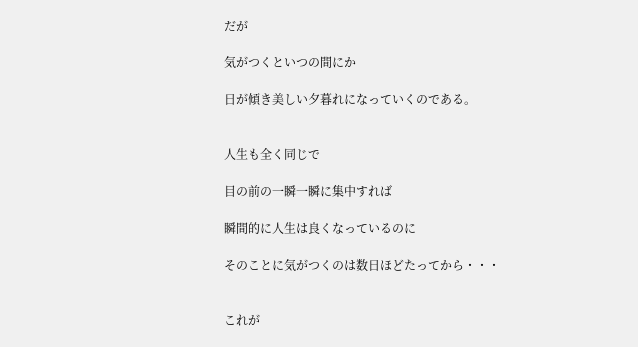だが

気がつくといつの間にか

日が傾き美しい夕暮れになっていくのである。


人生も全く同じで

目の前の一瞬一瞬に集中すれば

瞬間的に人生は良くなっているのに

そのことに気がつくのは数日ほどたってから・・・


これが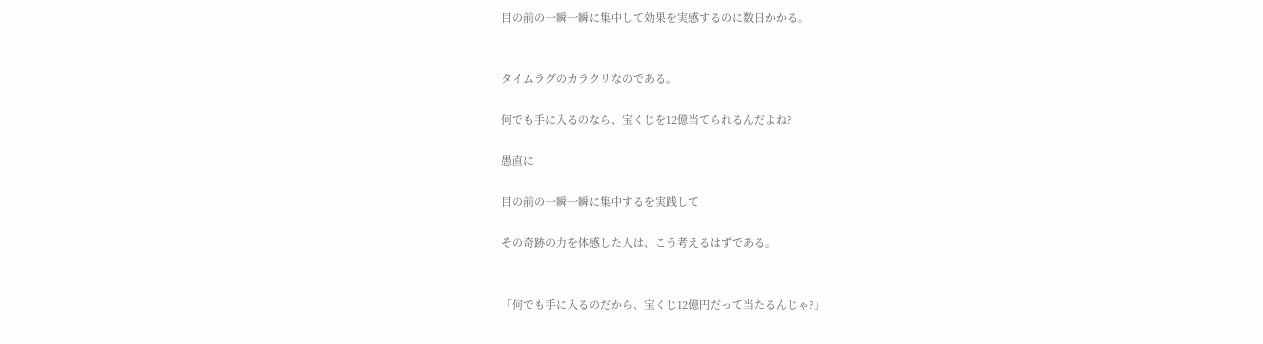目の前の一瞬一瞬に集中して効果を実感するのに数日かかる。


タイムラグのカラクリなのである。

何でも手に入るのなら、宝くじを12億当てられるんだよね?

愚直に

目の前の一瞬一瞬に集中するを実践して

その奇跡の力を体感した人は、こう考えるはずである。


「何でも手に入るのだから、宝くじ12億円だって当たるんじゃ?」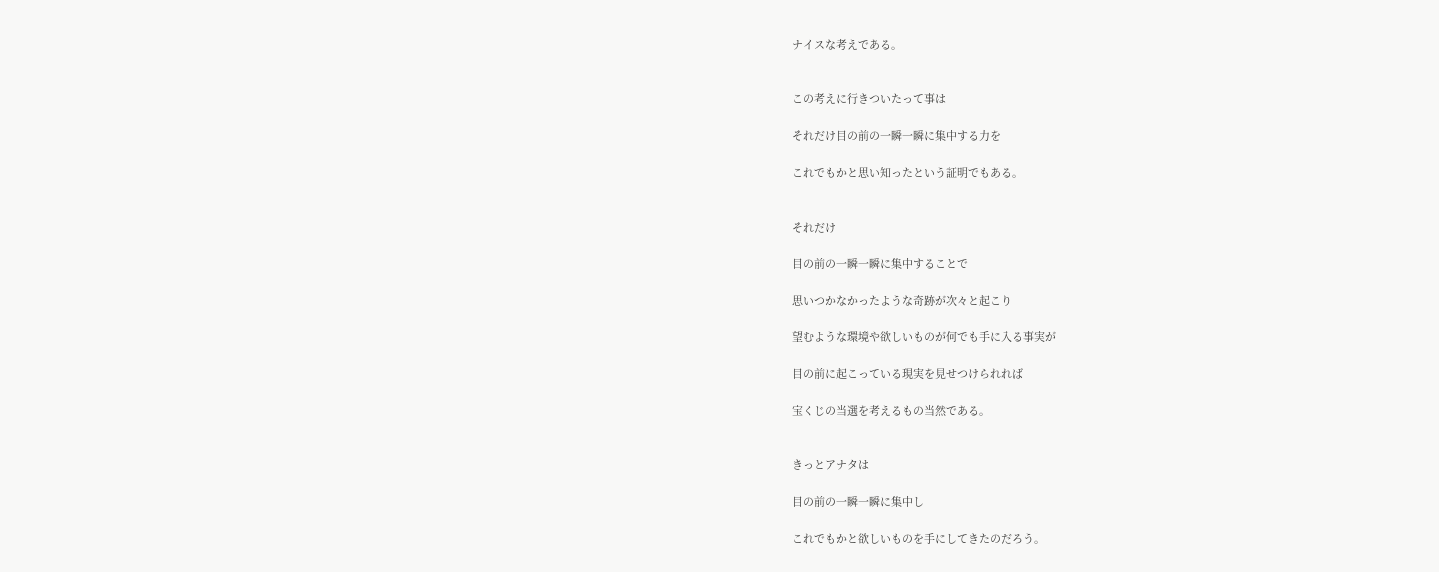ナイスな考えである。


この考えに行きついたって事は

それだけ目の前の一瞬一瞬に集中する力を

これでもかと思い知ったという証明でもある。


それだけ

目の前の一瞬一瞬に集中することで

思いつかなかったような奇跡が次々と起こり

望むような環境や欲しいものが何でも手に入る事実が

目の前に起こっている現実を見せつけられれば

宝くじの当選を考えるもの当然である。


きっとアナタは

目の前の一瞬一瞬に集中し

これでもかと欲しいものを手にしてきたのだろう。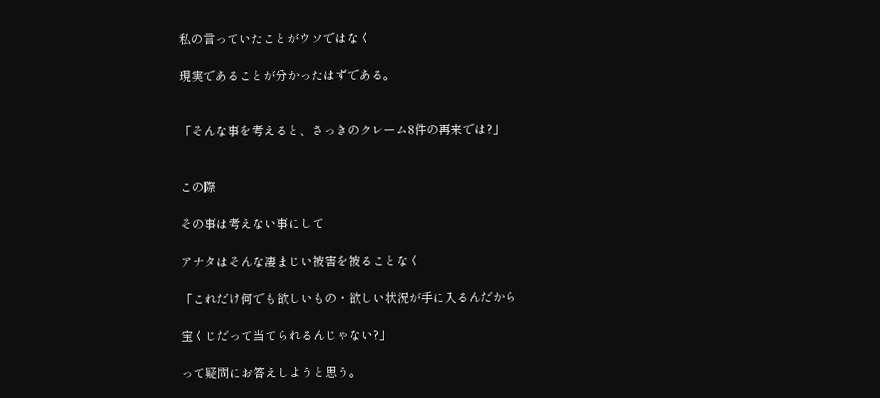私の言っていたことがウソではなく

現実であることが分かったはずである。


「そんな事を考えると、さっきのクレーム8件の再来では?」


この際

その事は考えない事にして

アナタはそんな凄まじい被害を被ることなく

「これだけ何でも欲しいもの・欲しい状況が手に入るんだから

宝くじだって当てられるんじゃない?」

って疑問にお答えしようと思う。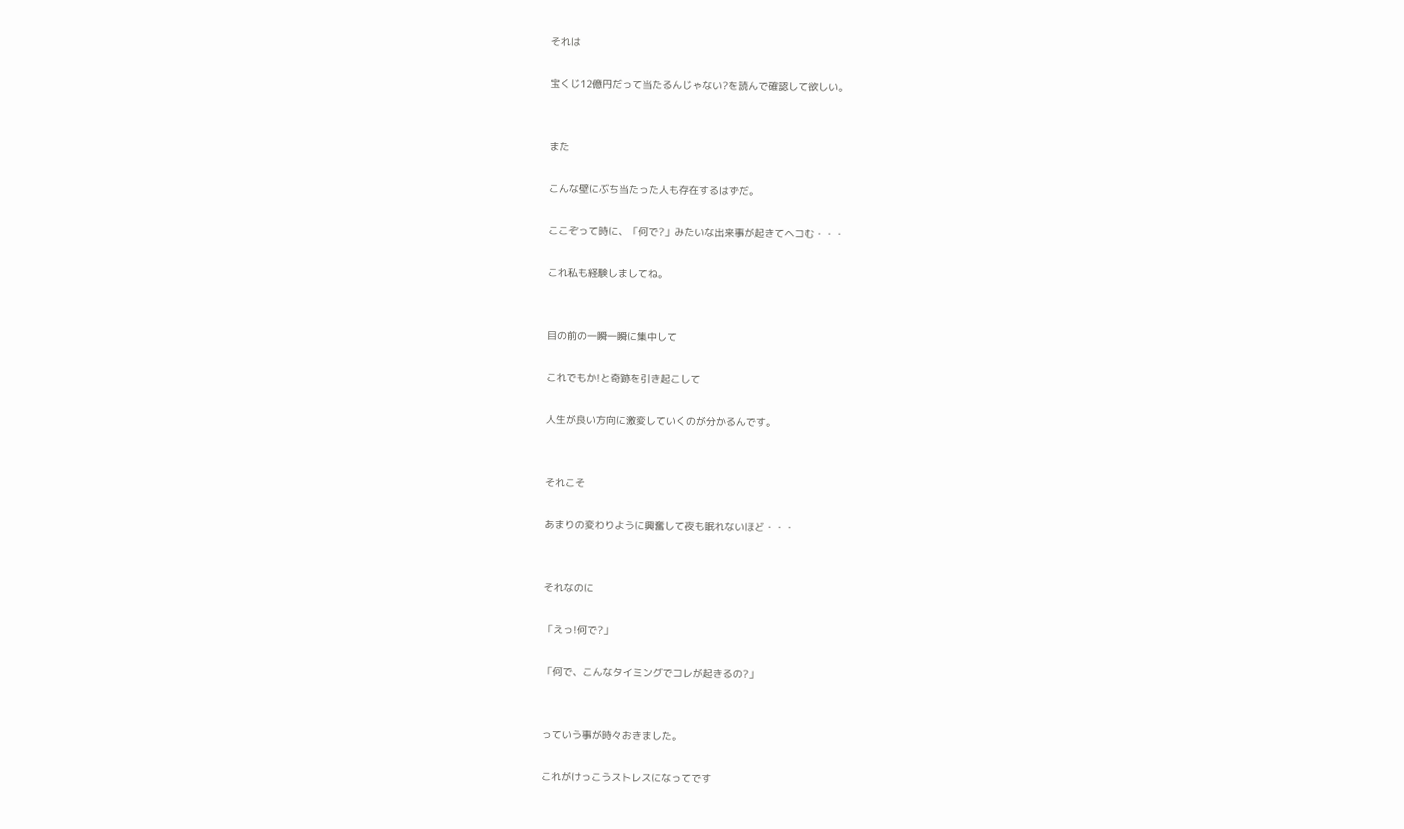それは

宝くじ12億円だって当たるんじゃない?を読んで確認して欲しい。


また

こんな壁にぶち当たった人も存在するはずだ。

ここぞって時に、「何で?」みたいな出来事が起きてヘコむ・・・

これ私も経験しましてね。


目の前の一瞬一瞬に集中して

これでもか!と奇跡を引き起こして

人生が良い方向に激変していくのが分かるんです。


それこそ

あまりの変わりように興奮して夜も眠れないほど・・・


それなのに

「えっ!何で?」

「何で、こんなタイミングでコレが起きるの?」


っていう事が時々おきました。

これがけっこうストレスになってです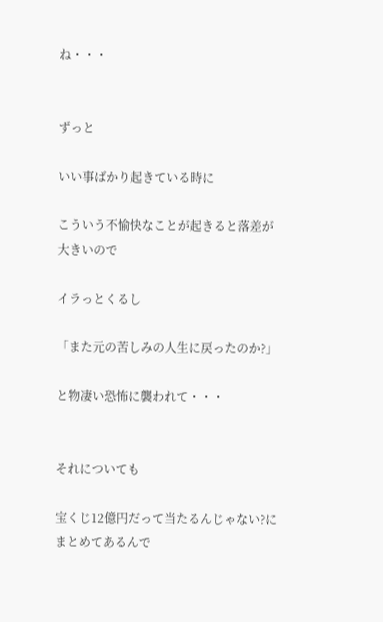ね・・・


ずっと

いい事ばかり起きている時に

こういう不愉快なことが起きると落差が大きいので

イラっとくるし

「また元の苦しみの人生に戻ったのか?」

と物凄い恐怖に襲われて・・・


それについても

宝くじ12億円だって当たるんじゃない?にまとめてあるんで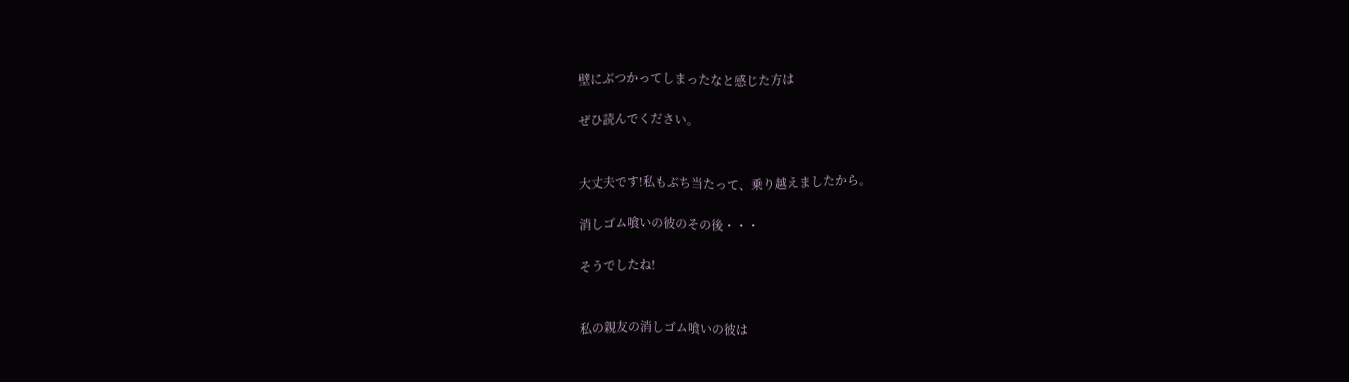壁にぶつかってしまったなと感じた方は

ぜひ読んでください。


大丈夫です!私もぶち当たって、乗り越えましたから。

消しゴム喰いの彼のその後・・・

そうでしたね!


私の親友の消しゴム喰いの彼は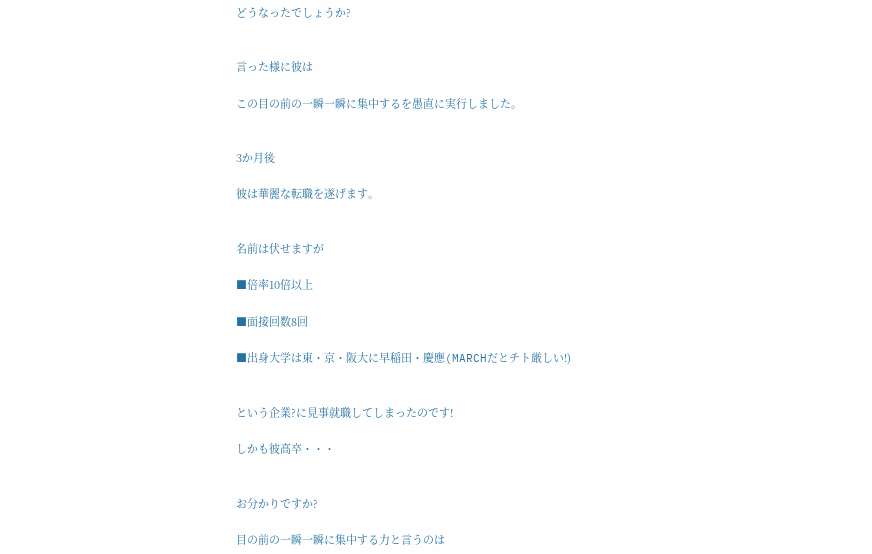どうなったでしょうか?


言った様に彼は

この目の前の一瞬一瞬に集中するを愚直に実行しました。


3か月後

彼は華麗な転職を遂げます。


名前は伏せますが

■倍率10倍以上

■面接回数8回

■出身大学は東・京・阪大に早稲田・慶應(MARCHだとチト厳しい!)


という企業?に見事就職してしまったのです!

しかも彼高卒・・・


お分かりですか?

目の前の一瞬一瞬に集中する力と言うのは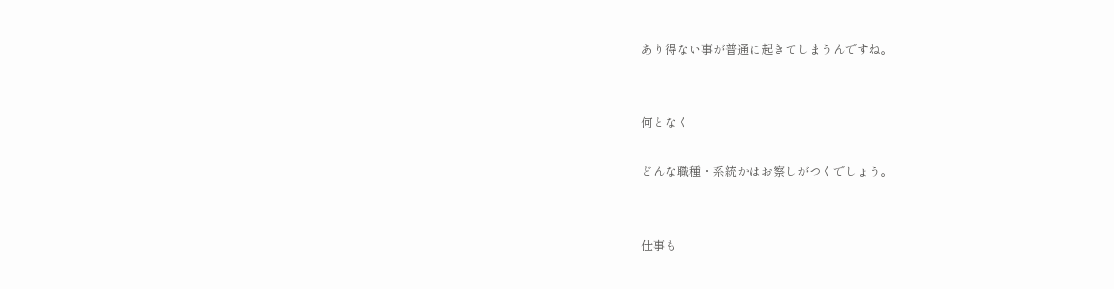あり得ない事が普通に起きてしまうんですね。


何となく

どんな職種・系統かはお察しがつくでしょう。


仕事も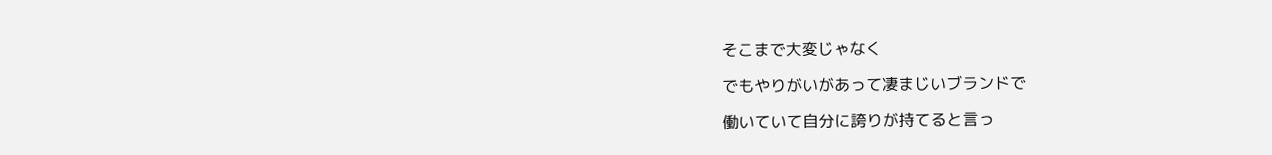そこまで大変じゃなく

でもやりがいがあって凄まじいブランドで

働いていて自分に誇りが持てると言っ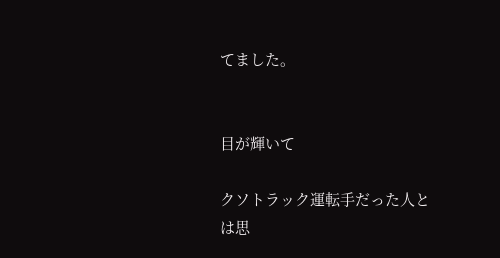てました。


目が輝いて

クソトラック運転手だった人とは思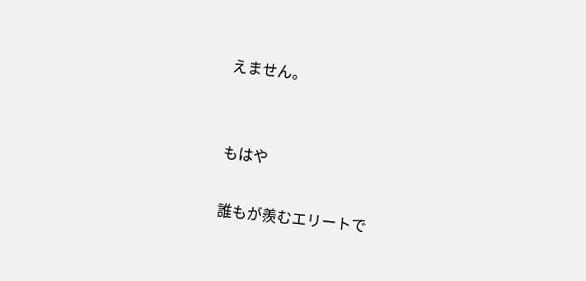えません。


もはや

誰もが羨むエリートで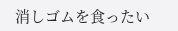消しゴムを食ったい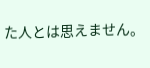た人とは思えません。